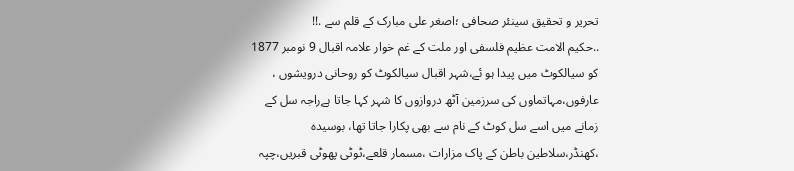تحریر و تحقیق سینئر صحافی ؛اصغر علی مبارک کے قلم سے .!!
..حکیم الامت عظیم فلسفی اور ملت کے غم خوار علامہ اقبال 9 نومبر 1877 کو سیالکوٹ میں پیدا ہو ئے،شہر اقبال سیالکوٹ کو روحانی درویشوں ، عارفوں،مہاتماوں کی سرزمین آٹھ دروازوں کا شہر کہا جاتا ہےراجہ سل کے زمانے میں اسے سل کوٹ کے نام سے بھی پکارا جاتا تھا، بوسیدہ ،کھنڈر،سلاطین باطن کے پاک مزارات ،مسمار قلعے،ٹوٹی پھوٹی قبریں،چپہ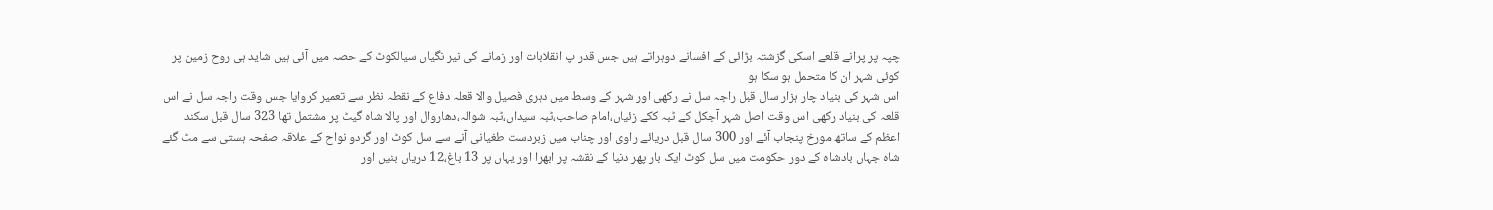چپہ پر پرانے قلعے اسکی گزشتہ بڑائی کے افسانے دوہراتے ہیں جس قدر پ انقلابات اور زمانے کی نیر نگیاں سیالکوٹ کے حصہ میں آئی ہیں شاید ہی روح زمین پر کوئی شہر ان کا متحمل ہو سکا ہو
اس شہر کی بنیاد چار ہزار سال قبل راجہ سل نے رکھی اور شہر کے وسط میں دہری فصیل والا قعلہ دفاع کے نقطہ نظر سے تعمیر کروایا جس وقت راجہ سل نے اس قلعہ کی بنیاد رکھی اس وقت اصل شہر آجکل کے ٹبہ ککے زئیاں،امام صاحب،ٹبہ سیداں،ٹبہ شوالہ،دھاروال اور پالا شاہ گیٹ پر مشتمل تھا 323 سال قبل سکند اعظم کے ساتھ مورخ پنجاب آئے اور 300 سال قبل دریائے راوی اور چناب میں زبردست طغیانی آنے سے سل کوٹ اور گردو نواح کے علاقہ صفحہ ہستی سے مٹ گئے شاہ جہاں بادشاہ کے دور حکومت میں سل کوٹ ایک بار پھر دنیا کے نقشہ پر ابھرا اور یہاں پر 13 باغ،12 دریاں بنیں اور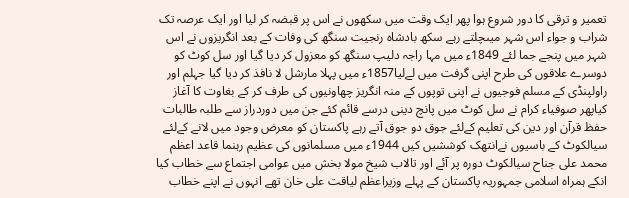تعمیر و ترقی کا دور شروع ہوا پھر ایک وقت میں سکھوں نے اس پر قبضہ کر لیا اور ایک عرصہ تک شراب و جواء اس شہر میںچلتے رہے سکھ بادشاہ رنجیت سنگھ کی وفات کے بعد انگریزوں نے اس شہر میں پنجے جما لئے 1849ء میں مہا راجہ دلیپ سنگھ کو معزول کر دیا گیا اور سل کوٹ کو دوسرے علاقوں کی طرح اپنی گرفت میں لےلیا1857ء میں پہلا مارشل لا نافذ کر دیا گیا جہلم اور راولپنڈی کے مسلم فوجیوں نے اپنی توپوں کے منہ انگریز چھاونیوں کی طرف کر کے بغاوت کا آغاز کیاپھر صوفیاء کرام نے سل کوٹ میں پانچ دینی درسے قائم کئے جن میں دوردراز سے طلبہ طالبات حفظ قرآن اور دین کی تعلیم کےلئے جوق دو جوق آتے رہے پاکستان کو معرض وجود میں لانے کےلئے سیالکوٹ کے باسیوں نےانتھک کوششیں کیں 1944ء میں مسلمانوں کی عظیم رہنما قاعد اعظم محمد علی جناح سیالکوٹ دورہ پر آئے اور تالاب شیخ مولا بخش میں عوامی اجتماع سے خطاب کیا انکے ہمراہ اسلامی جمہوریہ پاکستان کے پہلے وزیراعظم لیاقت علی خان تھے انہوں نے اپنے خطاب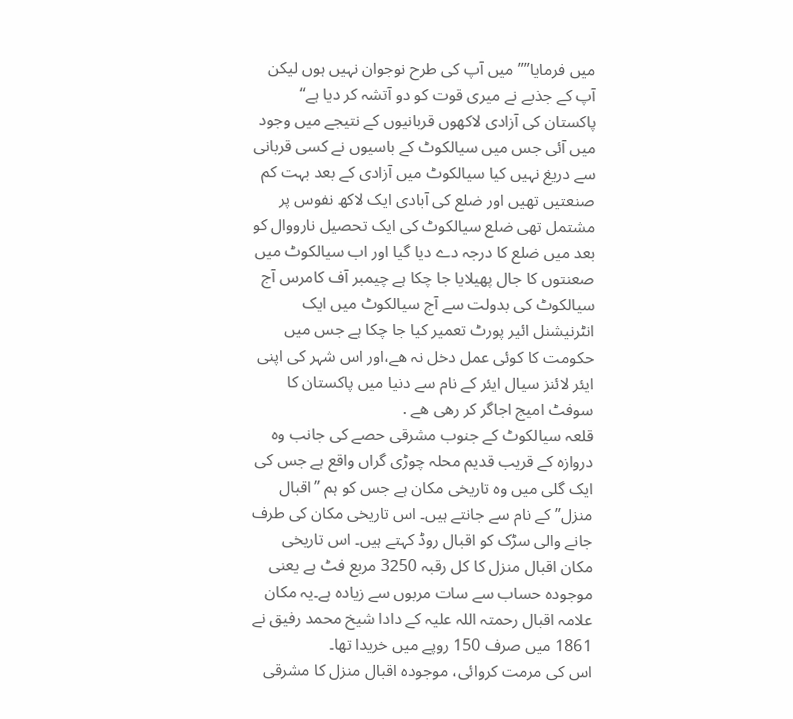میں فرمایا”” میں آپ کی طرح نوجوان نہیں ہوں لیکن آپ کے جذبے نے میری قوت کو دو آتشہ کر دیا ہے“
پاکستان کی آزادی لاکھوں قربانیوں کے نتیجے میں وجود میں آئی جس میں سیالکوٹ کے باسیوں نے کسی قربانی سے دریغ نہیں کیا سیالکوٹ میں آزادی کے بعد بہت کم صنعتیں تھیں اور ضلع کی آبادی ایک لاکھ نفوس پر مشتمل تھی ضلع سیالکوٹ کی ایک تحصیل نارووال کو بعد میں ضلع کا درجہ دے دیا گیا اور اب سیالکوٹ میں صعنتوں کا جال پھیلایا جا چکا ہے چیمبر آف کامرس آج سیالکوٹ کی بدولت سے آج سیالکوٹ میں ایک انٹرنیشنل ائیر پورٹ تعمیر کیا جا چکا ہے جس میں حکومت کا کوئی عمل دخل نہ ھے،اور اس شہر کی اپنی ایئر لائنز سیال ایئر کے نام سے دنیا میں پاکستان کا سوفٹ امیج اجاگر کر رھی ھے .
قلعہ سیالکوٹ کے جنوب مشرقی حصے کی جانب وہ دروازہ کے قریب قدیم محلہ چوڑی گراں واقع ہے جس کی ایک گلی میں وہ تاریخی مکان ہے جس کو ہم ”اقبال منزل”کے نام سے جانتے ہیں۔ اس تاریخی مکان کی طرف جانے والی سڑک کو اقبال روڈ کہتے ہیں۔ اس تاریخی مکان اقبال منزل کا کل رقبہ 3250 مربع فٹ ہے یعنی موجودہ حساب سے سات مربوں سے زیادہ ہے۔یہ مکان علامہ اقبال رحمتہ اللہ علیہ کے دادا شیخ محمد رفیق نے 1861 میں صرف 150 روپے میں خریدا تھا۔
اس کی مرمت کروائی، موجودہ اقبال منزل کا مشرقی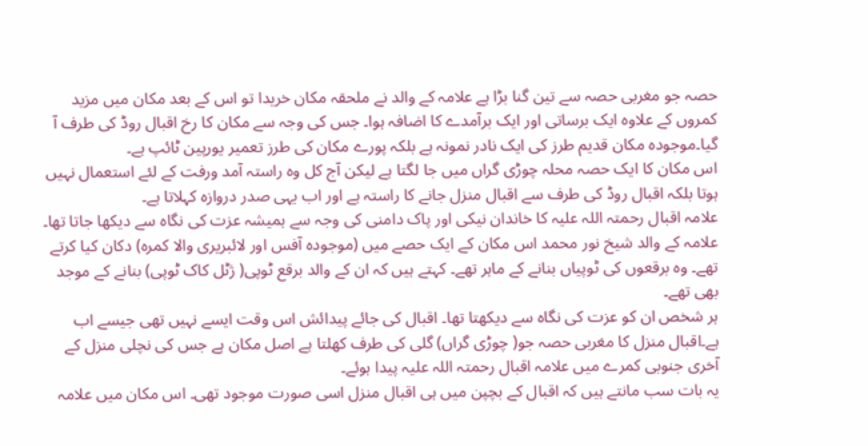حصہ جو مغربی حصہ سے تین گنا بڑا ہے علامہ کے والد نے ملحقہ مکان خریدا تو اس کے بعد مکان میں مزید کمروں کے علاوہ ایک برساتی اور ایک برآمدے کا اضافہ ہوا۔ جس کی وجہ سے مکان کا رخ اقبال روڈ کی طرف آ گیا۔موجودہ مکان قدیم طرز کی ایک نادر نمونہ ہے بلکہ پورے مکان کی طرز تعمیر یورپین ٹائپ ہے۔
اس مکان کا ایک حصہ محلہ چوڑی گراں میں جا لگتا ہے لیکن آج کل وہ راستہ آمد ورفت کے لئے استعمال نہیں ہوتا بلکہ اقبال روڈ کی طرف سے اقبال منزل جانے کا راستہ ہے اور اب یہی صدر دروازہ کہلاتا ہے۔
علامہ اقبال رحمتہ اللہ علیہ کا خاندان نیکی اور پاک دامنی کی وجہ سے ہمیشہ عزت کی نگاہ سے دیکھا جاتا تھا۔ علامہ کے والد شیخ نور محمد اس مکان کے ایک حصے میں (موجودہ آفس اور لائبریری والا کمرہ) دکان کیا کرتے تھے۔ وہ برقعوں کی ٹوپیاں بنانے کے ماہر تھے۔ کہتے ہیں کہ ان کے والد برقع ٹوپی( ژٹل کاک ٹوپی) بنانے کے موجد بھی تھے۔
ہر شخص ان کو عزت کی نگاہ سے دیکھتا تھا۔ اقبال کی جائے پیدائش اس وقت ایسے نہیں تھی جیسے اب ہے۔اقبال منزل کا مغربی حصہ جو( چوڑی گراں) گلی کی طرف کھلتا ہے اصل مکان ہے جس کی نچلی منزل کے آخری جنوبی کمرے میں علامہ اقبال رحمتہ اللہ علیہ پیدا ہوئے۔
یہ بات سب مانتے ہیں کہ اقبال کے بچپن میں ہی اقبال منزل اسی صورت موجود تھی۔ اس مکان میں علامہ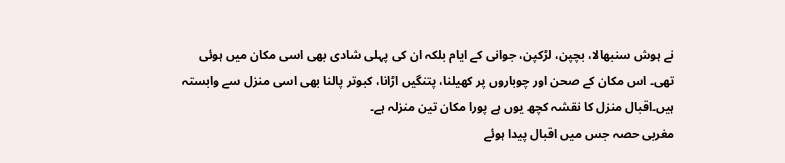نے ہوش سنبھالا، بچپن، لڑکپن، جوانی کے ایام بلکہ ان کی پہلی شادی بھی اسی مکان میں ہوئی تھی۔ اس مکان کے صحن اور چوباروں پر کھیلنا، پتنگیں اڑانا، کبوتر پالنا بھی اسی منزل سے وابستہ ہیں۔اقبال منزل کا نقشہ کچھ یوں ہے پورا مکان تین منزلہ ہے۔
مغربی حصہ جس میں اقبال پیدا ہوئے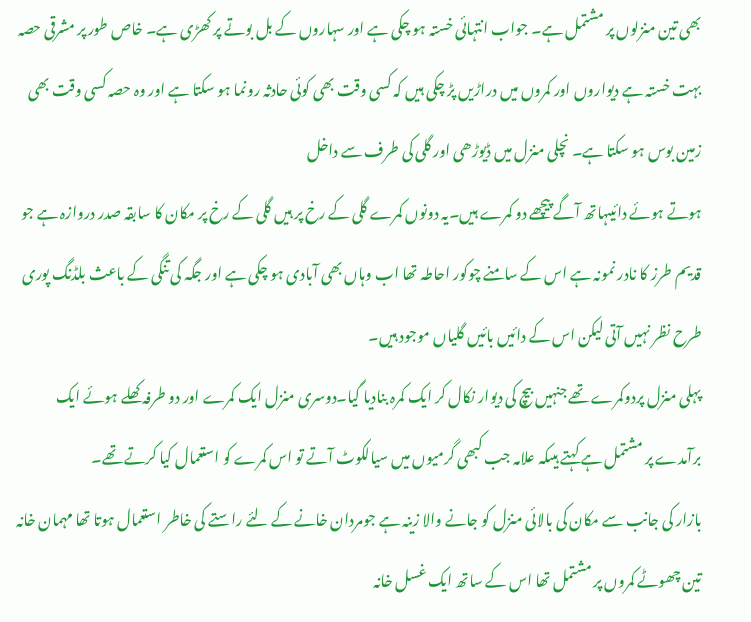بھی تین منزلوں پر مشتمل ہے۔ جواب انتہائی خستہ ہو چکی ہے اور سہاروں کے بل بوتے پر کھڑی ہے۔ خاص طور پر مشرقی حصہ بہت خستہ ہے دیواروں اور کمروں میں دراڑیں پڑ چکی ہیں کہ کسی وقت بھی کوئی حادثہ رونما ہو سکتا ہے اور وہ حصہ کسی وقت بھی زمین بوس ہو سکتا ہے۔ نچلی منزل میں ڈیوڑھی اور گلی کی طرف سے داخل
ہوتے ہوئے دائیںہاتھ آگے پیچھے دو کمرے ہیں۔یہ دونوں کمرے گلی کے رخ پر ہیں گلی کے رخ پر مکان کا سابقہ صدر دروازہ ہے جو قدیم طرز کا نادر نمونہ ہے اس کے سامنے چوکور احاطہ تھا اب وہاں بھی آبادی ہو چکی ہے اور جگہ کی تنگی کے باعث بلڈنگ پوری طرح نظر نہیں آتی لیکن اس کے دائیں بائیں گلیاں موجود ہیں۔
پہلی منزل پردوکمرے تھے جنہیں بیچ کی دیوار نکال کر ایک کمرہ بنادیا گیا۔دوسری منزل ایک کمرے اور دو طرفہ کھلے ہوئے ایک برآمدے پر مشتمل ہے کہتے ہیںکہ علامہ جب کبھی گرمیوں میں سیالکوٹ آتے تو اس کمرے کو استعمال کیا کرتے تھے۔
بازار کی جانب سے مکان کی بالائی منزل کو جانے والا زینہ ہے جومردان خانے کے لئے راستے کی خاطر استعمال ہوتا تھا مہمان خانہ تین چھوٹے کمروں پر مشتمل تھا اس کے ساتھ ایک غسل خانہ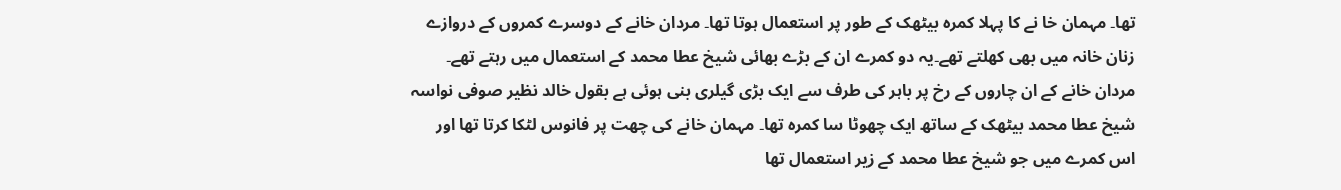تھا۔ مہمان خا نے کا پہلا کمرہ بیٹھک کے طور پر استعمال ہوتا تھا۔ مردان خانے کے دوسرے کمروں کے دروازے زنان خانہ میں بھی کھلتے تھے۔یہ دو کمرے ان کے بڑے بھائی شیخ عطا محمد کے استعمال میں رہتے تھے۔ مردان خانے کے ان چاروں کے رخ پر باہر کی طرف سے ایک بڑی گیلری بنی ہوئی ہے بقول خالد نظیر صوفی نواسہ شیخ عطا محمد بیٹھک کے ساتھ ایک چھوٹا سا کمرہ تھا۔ مہمان خانے کی چھت پر فانوس لٹکا کرتا تھا اور اس کمرے میں جو شیخ عطا محمد کے زیر استعمال تھا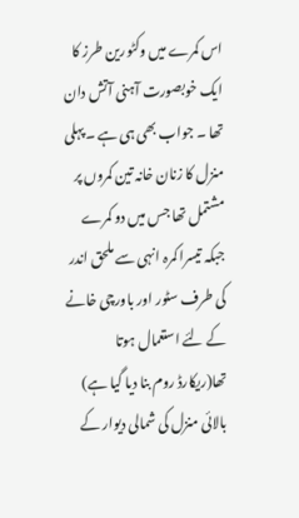اس کمرے میں وکٹورین طرز کا ایک خوبصورت آہنی آتش دان تھا ۔ جواب بھی ہی ہے ۔پہلی منزل کا زنان خانہ تین کمروں پر مشتمل تھا جس میں دو کمرے جبکہ تیسرا کمرہ انہی سے ملحق اندر کی طرف سٹور اور باورچی خانے کے لئے استعمال ہوتا تھا(ریکارڈ روم بنا دیا گیا ہے) بالائی منزل کی شمالی دیوار کے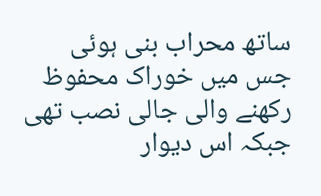ساتھ محراب بنی ہوئی جس میں خوراک محفوظ رکھنے والی جالی نصب تھی جبکہ اس دیوار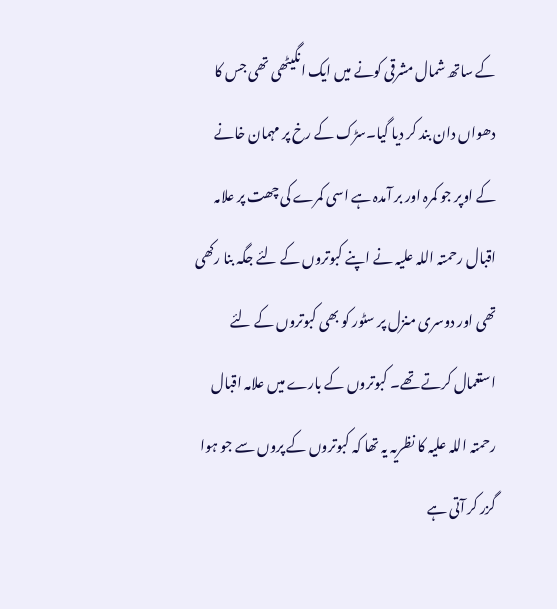کے ساتھ شمال مشرقی کونے میں ایک انگیٹھی تھی جس کا دھواں دان بند کر دیا گیا۔سڑک کے رخ پر مہمان خانے کے اوپر جو کمرہ اور بر آمدہ ہے اسی کمرے کی چھت پر علامہ اقبال رحمتہ اللہ علیہ نے اپنے کبوتروں کے لئے جگہ بنا رکھی تھی اور دوسری منزل پر سٹور کو بھی کبوتروں کے لئے استعمال کرتے تھے۔ کبوتروں کے بارے میں علامہ اقبال رحمتہ اللہ علیہ کا نظریہ یہ تھا کہ کبوتروں کے پروں سے جو ہوا گزر کر آتی ہے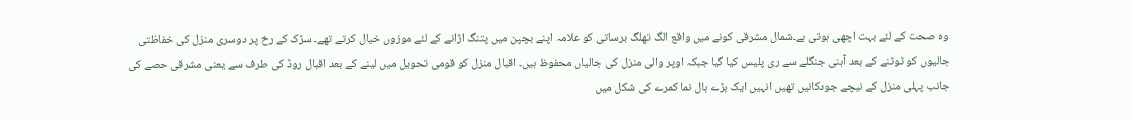وہ صحت کے لئے بہت اچھی ہوتی ہے۔شمال مشرقی کونے میں واقع الگ تھلگ برساتی کو علامہ اپنے بچپن میں پتنگ اڑانے کے لئے موزوں خیال کرتے تھے۔ سڑک کے رخ پر دوسری منزل کی خفاظتی جالیوں کو ٹوٹنے کے بعد آہنی جنگلے سے ری پلیس کیا گیا جبکہ اوپر والی منزل کی جالیاں محفوظ ہیں۔ اقبال منزل کو قومی تحویل میں لینے کے بعد اقبال روڈ کی طرف سے یعنی مشرقی حصے کی جانب پہلی منزل کے نیچے جودکانیں تھیں انہیں ایک بڑے ہال نما کمرے کی شکل میں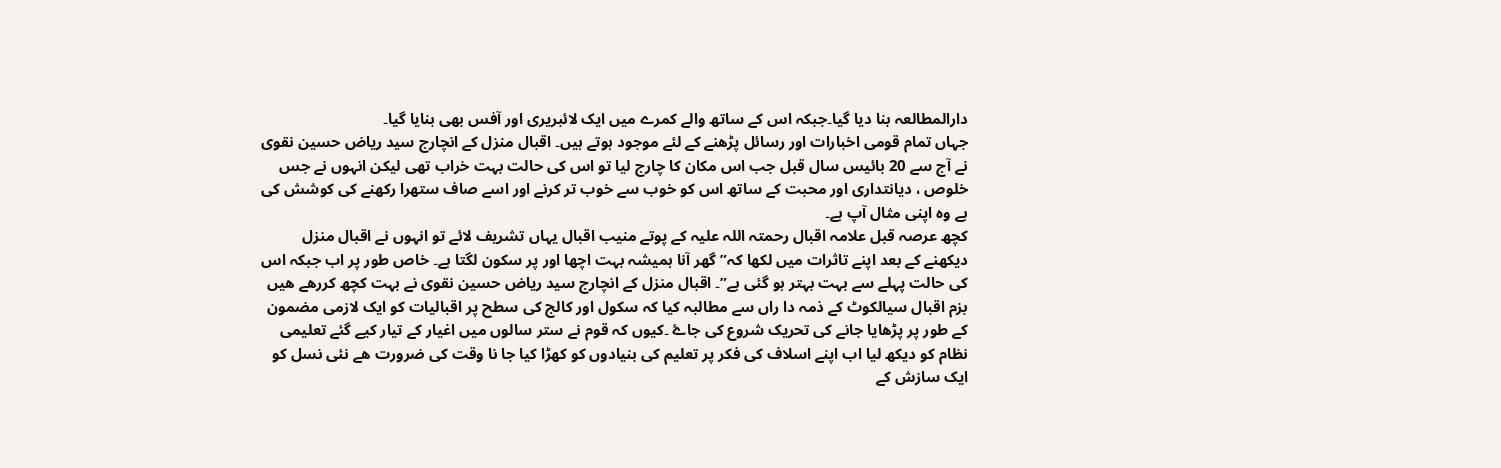دارالمطالعہ بنا دیا گیا۔جبکہ اس کے ساتھ والے کمرے میں ایک لائبریری اور آفس بھی بنایا گیا۔
جہاں تمام قومی اخبارات اور رسائل پڑھنے کے لئے موجود ہوتے ہیں۔ اقبال منزل کے انچارج سید ریاض حسین نقوی نے آج سے 20 بائیس سال قبل جب اس مکان کا چارج لیا تو اس کی حالت بہت خراب تھی لیکن انہوں نے جس خلوص ، دیانتداری اور محبت کے ساتھ اس کو خوب سے خوب تر کرنے اور اسے صاف ستھرا رکھنے کی کوشش کی ہے وہ اپنی مثال آپ ہے۔
کچھ عرصہ قبل علامہ اقبال رحمتہ اللہ علیہ کے پوتے منیب اقبال یہاں تشریف لائے تو انہوں نے اقبال منزل دیکھنے کے بعد اپنے تاثرات میں لکھا کہ” گھر آنا ہمیشہ بہت اچھا اور پر سکون لگتا ہے۔ خاص طور پر اب جبکہ اس کی حالت پہلے سے بہت بہتر ہو گئی ہے”۔ اقبال منزل کے انچارج سید ریاض حسین نقوی نے بہت کچھ کررھے ھیں بزم اقبال سیالکوٹ کے ذمہ دا راں سے مطالبہ کیا کہ سکول اور کالج کی سطح پر اقبالیات کو ایک لازمی مضمون کے طور پر پڑھایا جانے کی تحریک شروع کی جاۓ ۔کیوں کہ قوم نے ستر سالوں میں اغیار کے تیار کیے گئے تعلیمی نظام کو دیکھ لیا اب اپنے اسلاف کی فکر پر تعلیم کی بنیادوں کو کھڑا کیا جا نا وقت کی ضرورت ھے نئی نسل کو ایک سازش کے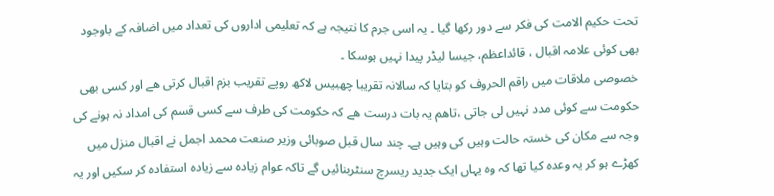تحت حکیم الامت کی فکر سے دور رکھا گیا ۔ یہ اسی جرم کا نتیجہ ہے کہ تعلیمی اداروں کی تعداد میں اضافہ کے باوجود بھی کوئی علامہ اقبال ، قائداعظم، جیسا لیڈر پیدا نہیں ہوسکا ۔
خصوصی ملاقات میں راقم الحروف کو بتایا کہ سالانہ تقریبا چھبیس لاکھ روپے تقریب بزم اقبال کرتی ھے اور کسی بھی حکومت سے کوئی مدد نہیں لی جاتی ،تاھم یہ بات درست ھے کہ حکومت کی طرف سے کسی قسم کی امداد نہ ہونے کی وجہ سے مکان کی خستہ حالت وہیں کی وہیں ہے۔ چند سال قبل صوبائی وزیر صنعت محمد اجمل نے اقبال منزل میں کھڑے ہو کر یہ وعدہ کیا تھا کہ وہ یہاں ایک جدید ریسرچ سنٹربنائیں گے تاکہ عوام زیادہ سے زیادہ استفادہ کر سکیں اور یہ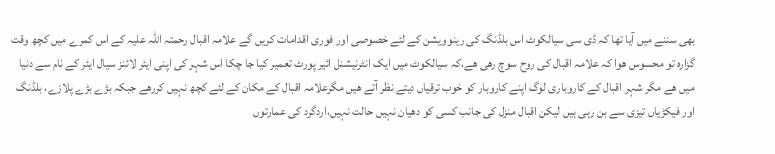بھی سننے میں آیا تھا کہ ڈی سی سیالکوٹ اس بلڈنگ کی رینوویشن کے لئے خصوصی اور فوری اقدامات کریں گے علامہ اقبال رحمتہ اللہ علیہ کے اس کمرے میں کچھ وقت گزارہ تو محسوس ھوا کہ علامہ اقبال کی روح سوچ رھی ھے،کہ سیالکوٹ میں ایک انٹرنیشنل ائیر پورٹ تعمیر کیا جا چکا اس شہر کی اپنی ایئر لائنز سیال ایئر کے نام سے دنیا میں ھے مگر شہر اقبال کے کاروباری لوگ اپنے کاروبار کو خوب ترقیاں دیتے نظر آتے ھیں مگرعلامہ اقبال کے مکان کے لئے کچھ نہیں کررھے جبکہ بڑے بڑے پلازے، بلڈنگ اور فیکڑیاں تیزی سے بن رہی ہیں لیکن اقبال منزل کی جانب کسی کو دھیان نہیں حالت نہیں،اردگرد کی عمارتوں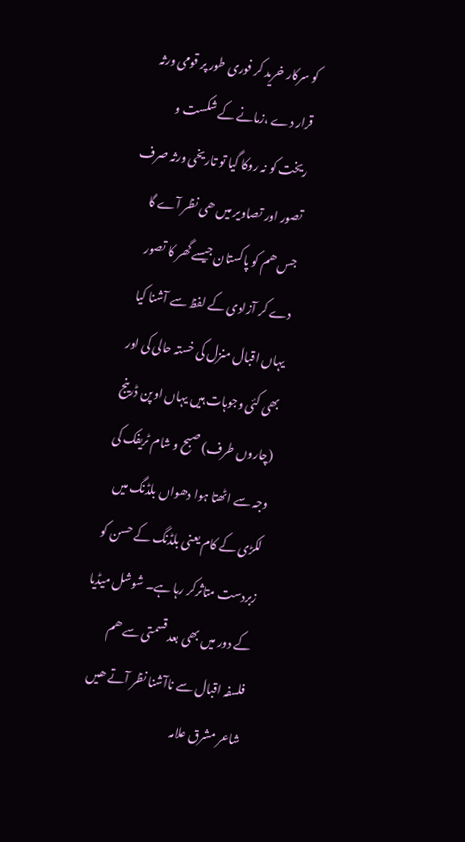کو سرکار خرید کر فوری طور پر قومی ورثہ قرار دے ،زمانے کے شکست و ریخت کو نہ روکا گیا تو تاریخی ورثہ صرف تصور اور تصاویر میں ھی نظر آے گا جس ھم کو پاکستان جیسے گھر کا تصور دے کر آزادی کے لفظ سے آشنا کیا یہاں اقبال منزل کی خستہ حالی کی اور بھی کئی وجوہات ہیں یہاں اوپن ڈرینج (چاروں طرف) صبح و شام ٹریفک کی وجہ سے اٹھتا ہوا دھواں بلڈنگ میں لکڑی کے کام یعنی بلڈنگ کے حسن کو زبردست متاثرکر رہا ہے۔ شوشل میڈیا کے دور میں بھی بعد قسمتی سے ھم فلسفہ اقبال سے ناآشنا نظر آتے ھیں شاعر مشرق علامہ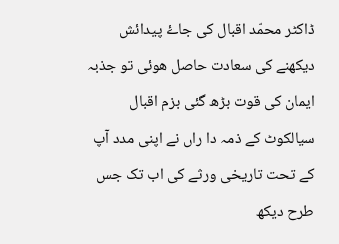ڈاکٹر محمّد اقبال کی جاۓ پیدائش دیکھنے کی سعادت حاصل ھوئی تو جذبہ ایمان کی قوت بڑھ گئی بزم اقبال سیالکوٹ کے ذمہ دا راں نے اپنی مدد آپ کے تحت تاریخی ورثے کی اب تک جس طرح دیکھ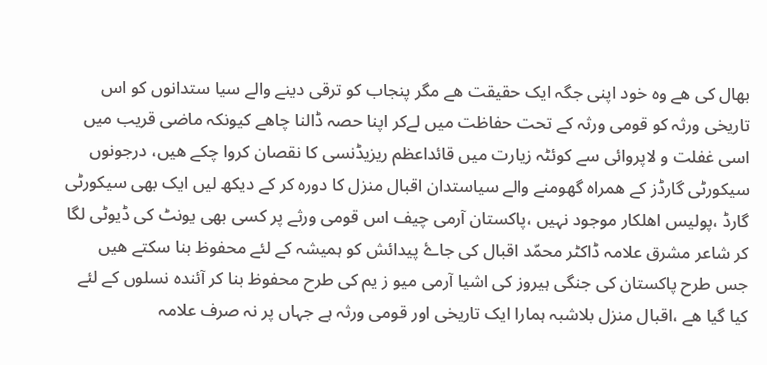بھال کی ھے وہ خود اپنی جگہ ایک حقیقت ھے مگر پنجاب کو ترقی دینے والے سیا ستدانوں کو اس تاریخی ورثہ کو قومی ورثہ کے تحت حفاظت میں لےکر اپنا حصہ ڈالنا چاھے کیونکہ ماضی قریب میں اسی غفلت و لاپروائی سے کوئٹہ زیارت میں قائداعظم ریزیڈنسی کا نقصان کروا چکے ھیں، درجونوں سیکورٹی گارڈز کے ھمراہ گھومنے والے سیاستدان اقبال منزل کا دورہ کر کے دیکھ لیں ایک بھی سیکورٹی گارڈ ،پولیس اھلکار موجود نہیں ،پاکستان آرمی چیف اس قومی ورثے پر کسی بھی یونٹ کی ڈیوٹی لگا کر شاعر مشرق علامہ ڈاکٹر محمّد اقبال کی جاۓ پیدائش کو ہمیشہ کے لئے محفوظ بنا سکتے ھیں جس طرح پاکستان کی جنگی ہیروز کی اشیا آرمی میو ز یم کی طرح محفوظ بنا کر آئندہ نسلوں کے لئے کیا گیا ھے ،اقبال منزل بلاشبہ ہمارا ایک تاریخی اور قومی ورثہ ہے جہاں پر نہ صرف علامہ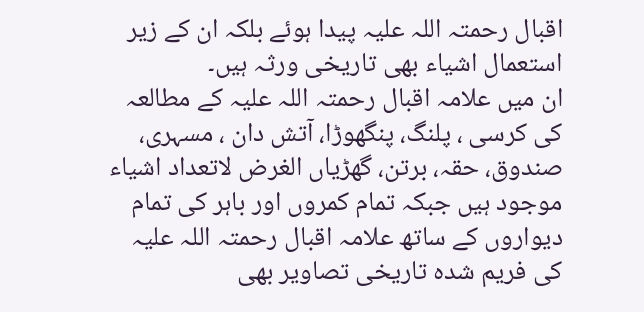اقبال رحمتہ اللہ علیہ پیدا ہوئے بلکہ ان کے زیر استعمال اشیاء بھی تاریخی ورثہ ہیں۔
ان میں علامہ اقبال رحمتہ اللہ علیہ کے مطالعہ کی کرسی ، پلنگ، پنگھوڑا، آتش دان ، مسہری، صندوق، حقہ، برتن، گھڑیاں الغرض لاتعداد اشیاء موجود ہیں جبکہ تمام کمروں اور باہر کی تمام دیواروں کے ساتھ علامہ اقبال رحمتہ اللہ علیہ کی فریم شدہ تاریخی تصاویر بھی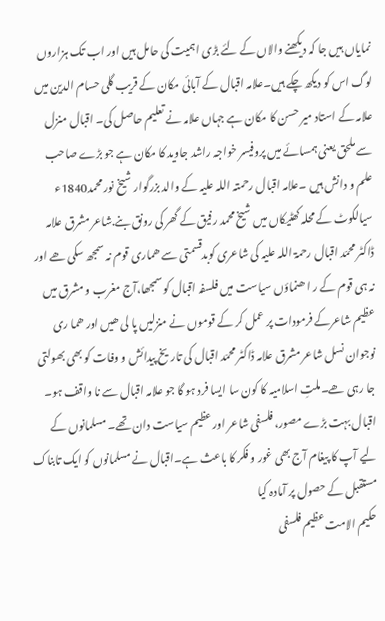نمایاں ہیں جا کہ دیکھنے والاں کے لئے بڑی اہمیت کی حامل ہیں اور اب تک ہزاروں لوگ اس کو دیکھ چکے ہیں۔علامہ اقبال کے آبائی مکان کے قریب گلی حسام الدین میں علامہ کے استاد میر حسن کا مکان ہے جہاں علامہ نے تعلیم حاصل کی۔ اقبال منزل سے ملحق یعنی ہمسائے میں پروفیسر خواجہ راشد جاوید کا مکان ہے جو بڑے صاحب علم و دانش ہیں ۔علامہ اقبال رحمتہ اللہ علیہ کے والد بزرگوار شیخ نور محمد1840ء سیالکوٹ کے محلہ کھٹیکاں میں شیخ محمد رفیق کے گھر کی رونق بنے.شاعر مشرق علامہ ڈاکٹر محمّد اقبال رحمۃ اللہ علیہ کی شاعری کوبدقسمتی سے ھماری قوم نہ سمجھ سکی ھے اور نہ ہی قوم کے ر ا ھنماؤں سیاست میں فلسفہ اقبال کو سمجھا،آج مغرب و مشرق میں عظیم شاعرکے فرمودات پر عمل کر کے قوموں نے منزلیں پا لی ھیں اور ھما ری نوجوان نسل شاعر مشرق علامہ ڈاکٹر محمّد اقبال کی تاریخ پیدائش و وفات کو بھی بھولتی جا رہی ھے۔ملتِ اسلامیہ کا کون سا ایسا فرد ہو گا جو علامہ اقبال سے نا واقف ہو۔ اقبال بہت بڑے مصور، فلسفی شاعر اور عظیم سیاست دان تھے۔ مسلمانوں کے لیے آپ کا پیغام آج بھی غور و فکر کا باعث ہے۔اقبال نے مسلمانوں کو ایک تابناک مستقبل کے حصول پر آمادہ کیا
حکیم الامت عظیم فلسفی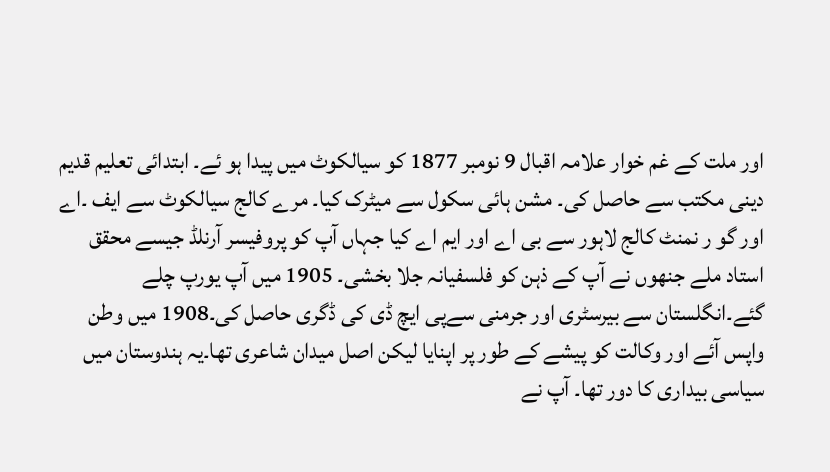اور ملت کے غم خوار علامہ اقبال 9 نومبر 1877 کو سیالکوٹ میں پیدا ہو ئے۔ ابتدائی تعلیم قدیم دینی مکتب سے حاصل کی۔ مشن ہائی سکول سے میٹرک کیا۔ مرے کالج سیالکوٹ سے ایف ۔اے اور گو ر نمنٹ کالج لاہور سے بی اے اور ایم اے کیا جہاں آپ کو پروفیسر آرنلڈ جیسے محقق استاد ملے جنھوں نے آپ کے ذہن کو فلسفیانہ جلا بخشی۔ 1905 میں آپ یورپ چلے گئے۔انگلستان سے بیرسٹری اور جرمنی سےپی ایچ ڈی کی ڈگری حاصل کی۔1908 میں وطن واپس آئے اور وکالت کو پیشے کے طور پر اپنایا لیکن اصل میدان شاعری تھا۔یہ ہندوستان میں سیاسی بیداری کا دور تھا۔ آپ نے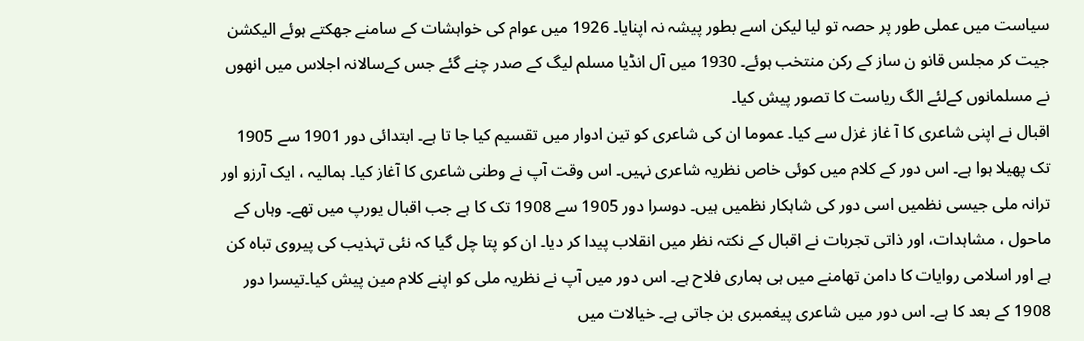سیاست میں عملی طور پر حصہ تو لیا لیکن اسے بطور پیشہ نہ اپنایا۔ 1926 میں عوام کی خواہشات کے سامنے جھکتے ہوئے الیکشن جیت کر مجلس قانو ن ساز کے رکن منتخب ہوئے۔ 1930 میں آل انڈیا مسلم لیگ کے صدر چنے گئے جس کےسالانہ اجلاس میں انھوں نے مسلمانوں کےلئے الگ ریاست کا تصور پیش کیا۔
اقبال نے اپنی شاعری کا آ غاز غزل سے کیا۔ عموما ان کی شاعری کو تین ادوار میں تقسیم کیا جا تا ہے۔ ابتدائی دور 1901 سے 1905 تک پھیلا ہوا ہے۔ اس دور کے کلام میں کوئی خاص نظریہ شاعری نہیں۔ اس وقت آپ نے وطنی شاعری کا آغاز کیا۔ ہمالیہ ، ایک آرزو اور ترانہ ملی جیسی نظمیں اسی دور کی شاہکار نظمیں ہیں۔ دوسرا دور 1905 سے 1908 تک کا ہے جب اقبال یورپ میں تھے۔ وہاں کے ماحول ، مشاہدات، اور ذاتی تجربات نے اقبال کے نکتہ نظر میں انقلاب پیدا کر دیا۔ ان کو پتا چل گیا کہ نئی تہذیب کی پیروی تباہ کن ہے اور اسلامی روایات کا دامن تھامنے میں ہی ہماری فلاح ہے۔ اس دور میں آپ نے نظریہ ملی کو اپنے کلام مین پیش کیا۔تیسرا دور 1908 کے بعد کا ہے۔ اس دور میں شاعری پیغمبری بن جاتی ہے۔ خیالات میں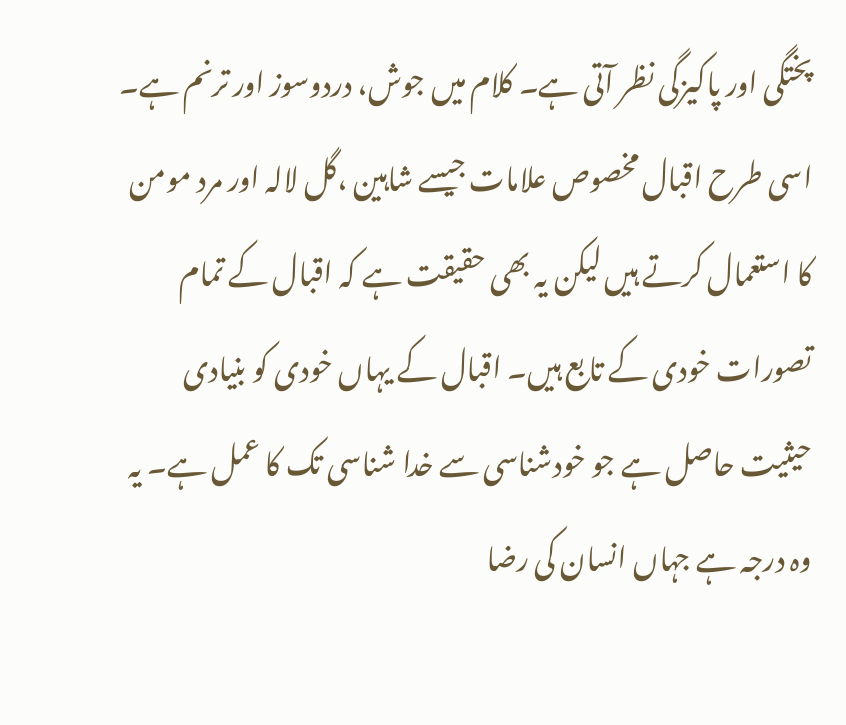پختگی اور پاکیزگی نظر آتی ہے۔ کلام میں جوش، دردوسوز اور ترنم ہے۔ اسی طرح اقبال مخصوص علامات جیسے شاہین ،گل لالہ اور مرد مومن کا استعمال کرتے ہیں لیکن یہ بھی حقیقت ہے کہ اقبال کے تمام تصورات خودی کے تابع ہیں۔ اقبال کے یہاں خودی کو بنیادی حیثیت حاصل ہے جو خودشناسی سے خدا شناسی تک کا عمل ہے۔ یہ وہ درجہ ہے جہاں انسان کی رضا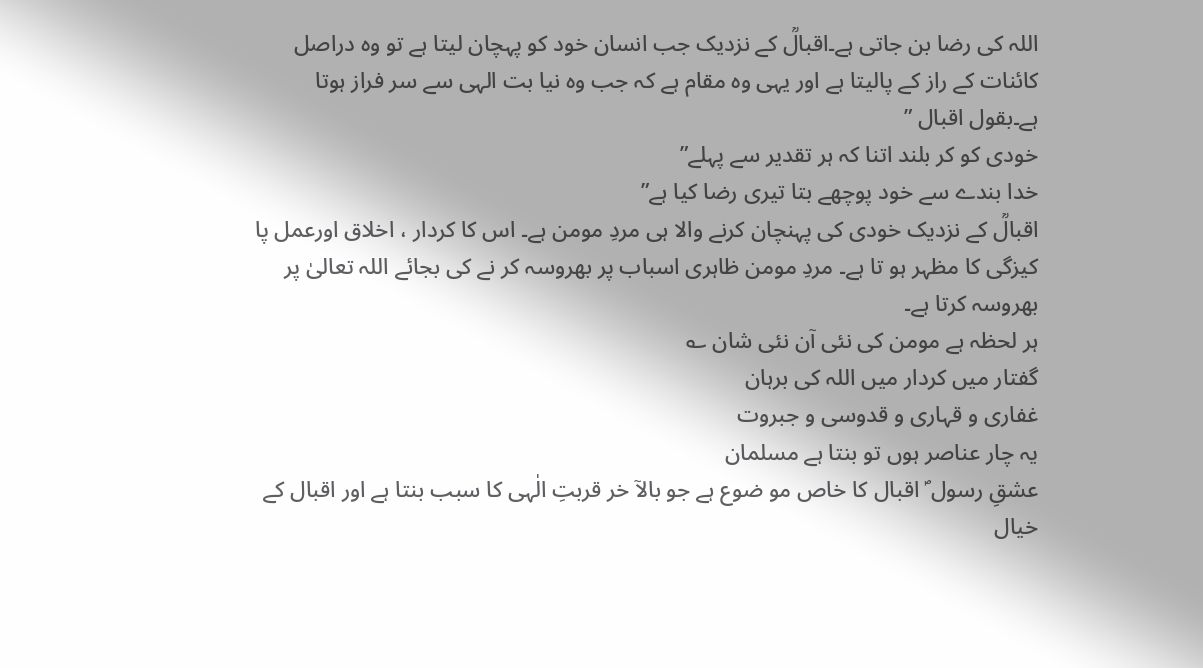اللہ کی رضا بن جاتی ہے۔اقبالؒ کے نزدیک جب انسان خود کو پہچان لیتا ہے تو وہ دراصل کائنات کے راز کے پالیتا ہے اور یہی وہ مقام ہے کہ جب وہ نیا بت الہی سے سر فراز ہوتا ہے۔بقول اقبال ”
خودی کو کر بلند اتنا کہ ہر تقدیر سے پہلے”
خدا بندے سے خود پوچھے بتا تیری رضا کیا ہے”
اقبالؒ کے نزدیک خودی کی پہنچان کرنے والا ہی مردِ مومن ہے۔ اس کا کردار ، اخلاق اورعمل پا کیزگی کا مظہر ہو تا ہے۔ مردِ مومن ظاہری اسباب پر بھروسہ کر نے کی بجائے اللہ تعالیٰ پر بھروسہ کرتا ہے۔
ہر لحظہ ہے مومن کی نئی آن نئی شان ؎
گفتار میں کردار میں اللہ کی برہان
غفاری و قہاری و قدوسی و جبروت
یہ چار عناصر ہوں تو بنتا ہے مسلمان
عشقِ رسول ؐ اقبال کا خاص مو ضوع ہے جو بالآ خر قربتِ الٰہی کا سبب بنتا ہے اور اقبال کے خیال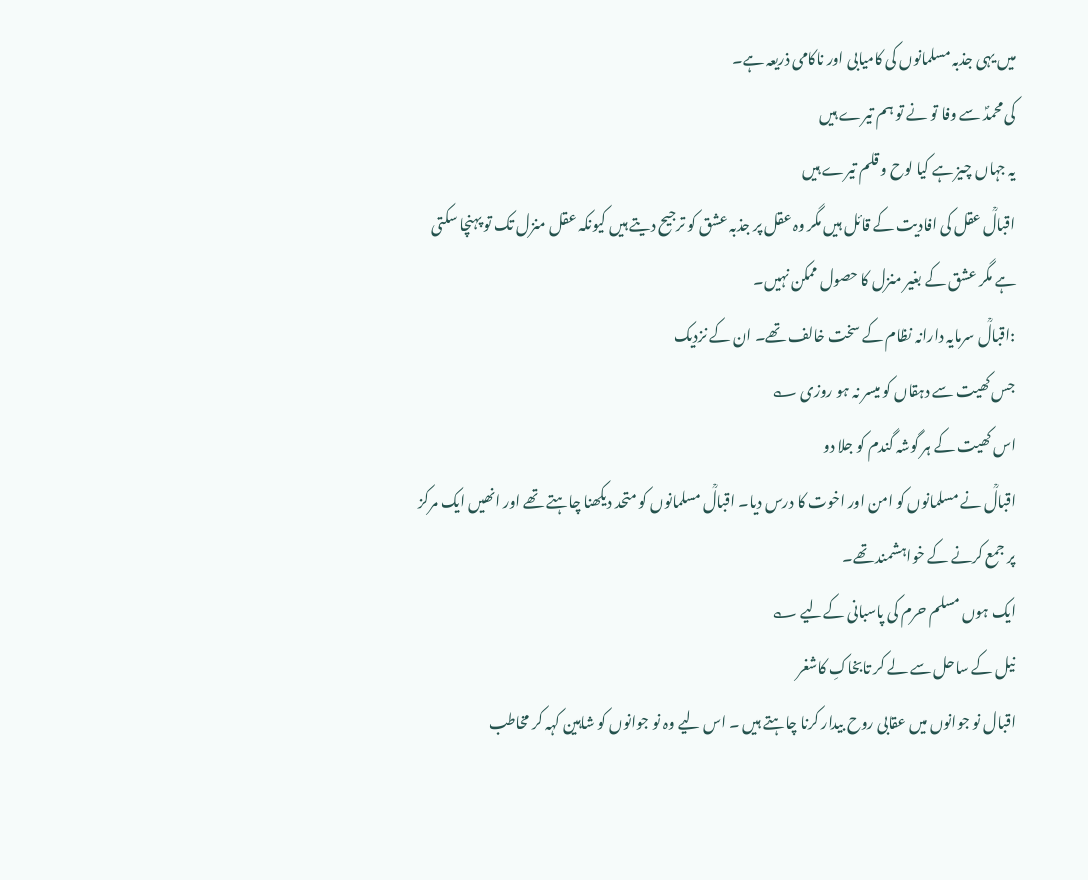میں یہی جذبہ مسلمانوں کی کامیابی اور ناکامی ذریعہ ہے۔
کی محمدؐ سے وفا تو نے تو ہم تیرے ہیں
یہ جہاں چیز ہے کیا لوح و قلم تیرے ہیں
اقبالؒ عقل کی افادیت کے قائل ہیں مگر وہ عقل پر جذبہ عشق کو ترجیح دیتے ہیں کیونکہ عقل منزل تک تو پہنچا سکتی ہے مگر عشق کے بغیر منزل کا حصول ممکن نہیں۔
:اقبالؒ سرمایہ دارانہ نظام کے سخت خالف تھے۔ ان کے نزدیک
جس کھیت سے دہقاں کو میسر نہ ہو روزی ؎
اس کھیت کے ہر گوشہ گندم کو جلا دو
اقبالؒ نے مسلمانوں کو امن اور اخوت کا درس دیا۔ اقبالؒ مسلمانوں کو متحد دیکھنا چاہتے تھے اور انھیں ایک مرکز پر جمع کرنے کے خواہشمند تھے۔
ایک ہوں مسلم حرم کی پاسبانی کےلیے ؎
نیل کے ساحل سے لے کر تابخاکِ کاشغر
اقبال نو جوانوں میں عقابی روح بیدار کرنا چاہتے ہیں ۔ اس لیے وہ نو جوانوں کو شاہین کہہ کر مخاطب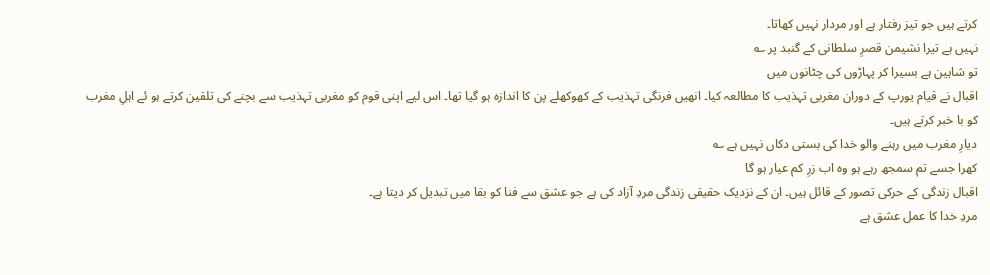کرتے ہیں جو تیز رفتار ہے اور مردار نہیں کھاتا۔
نہیں ہے تیرا نشیمن قصرِ سلطانی کے گنبد پر ؎
تو شاہین ہے بسیرا کر پہاڑوں کی چٹانوں میں
اقبال نے قیام یورپ کے دوران مغربی تہذیب کا مطالعہ کیا۔ انھیں فرنگی تہذیب کے کھوکھلے پن کا اندازہ ہو گیا تھا۔ اس لیے اپنی قوم کو مغربی تہذیب سے بچنے کی تلقین کرتے ہو ئے اہلِ مغرب کو با خبر کرتے ہیں۔
دیارِ مغرب میں رہنے والو خدا کی بستی دکاں نہیں ہے ؎
کھرا جسے تم سمجھ رہے ہو وہ اب زرِ کم عیار ہو گا
اقبال زندگی کے حرکی تصور کے قائل ہیں۔ ان کے نزدیک حقیقی زندگی مردِ آزاد کی ہے جو عشق سے فنا کو بقا میں تبدیل کر دیتا ہے۔
مردِ خدا کا عمل عشق ہے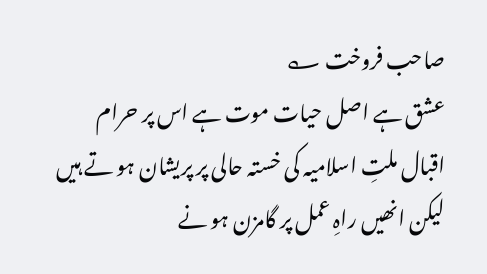صاحب فروخت ؎
عشق ہے اصل حیات موت ہے اس پر حرام
اقبال ملتِ اسلامیہ کی خستہ حالی پر پریشان ہو تے ہیں لیکن انھیں راہِ عمل پر گامزن ہو نے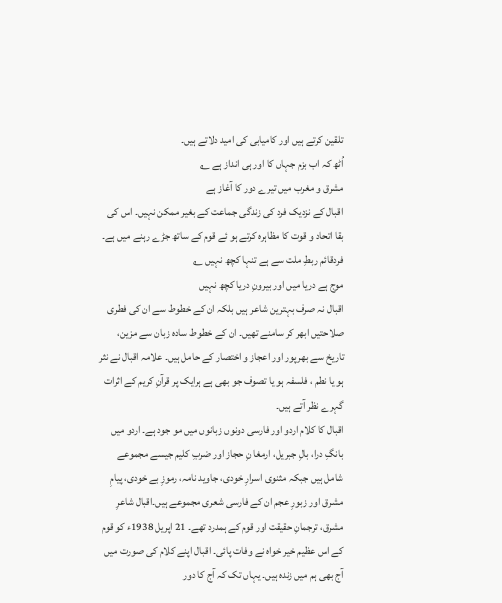تلقین کرتے ہیں اور کامیابی کی امید دلاتے ہیں۔
اُٹھ کہ اب بزم جہاں کا اور ہی انداز ہے ؎
مشرق و مغرب میں تیرے دور کا آغاز ہے
اقبال کے نزدیک فرد کی زندگی جماعت کے بغیر ممکن نہیں۔ اس کی بقا اتحاد و قوت کا مظاہرہ کرتے ہو ئے قوم کے ساتھ جڑے رہنے میں ہے۔
فردقائم ربطِ ملت سے ہے تنہا کچھ نہیں ؎
موج ہے دریا میں اور بیرونِ دریا کچھ نہیں
اقبال نہ صرف بہترین شاعر ہیں بلکہ ان کے خطوط سے ان کی فطری صلاحتیں ابھر کر سامنے تھیں۔ ان کے خطوط سادہ زبان سے مزین، تاریخ سے بھرپور اور اعجاز و اختصار کے حامل ہیں۔ علامہ اقبال نے نثر ہو یا نطم ، فلسفہ ہو یا تصوف جو بھی ہے ہرایک پر قرآنِ کریم کے اثرات گہرے نظر آتے ہیں۔
اقبال کا کلام اردو اور فارسی دونوں زبانوں میں مو جود ہے۔ اردو میں بانگِ درا، بالِ جبریل، ارمغا نِ حجاز اور ضربِ کلیم جیسے مجموعے شامل ہیں جبکہ مثنوی اسرارِ خودی، جاوید نامہ، رموزِ بے خودی، پیامِ مشرق اور زبورِ عجم ان کے فارسی شعری مجموعے ہیں۔اقبال شاعرِ مشرق، ترجمانِ حقیقت اور قوم کے ہمدرد تھے۔ 21 اپریل 1938ء کو قوم کے اس عظیم خیر خواہ نے وفات پائی۔ اقبال اپنے کلام کی صورت میں آج بھی ہم میں زندہ ہیں۔ یہاں تک کہ آج کا دور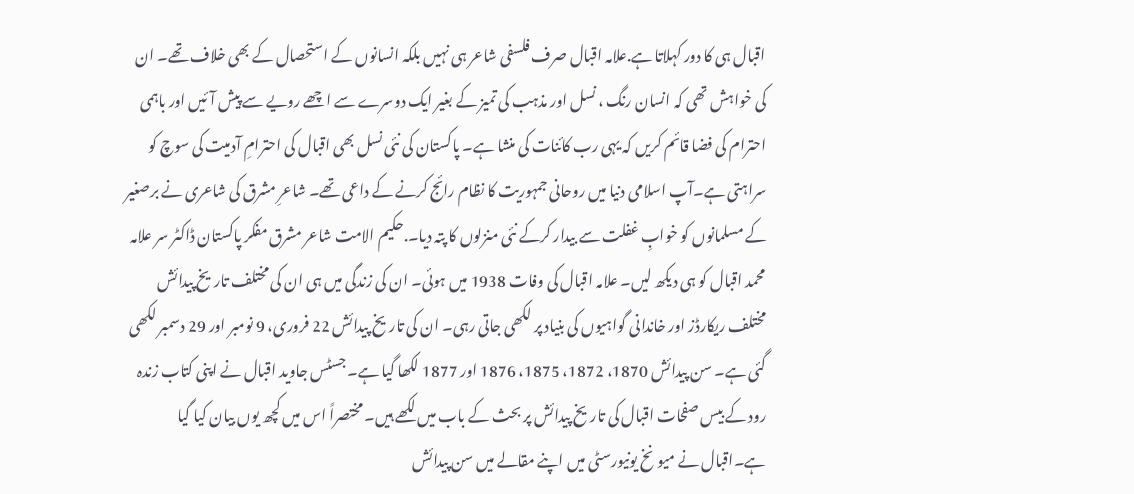اقبال ہی کا دور کہلاتا ہے.علامہ اقبال صرف فلسفی شاعر ہی نہیں بلکہ انسانوں کے استحصال کے بھی خلاف تھے۔ ان کی خواہش تھی کہ انسان رنگ ، نسل اور مذہب کی تمیز کے بغیر ایک دوسرے سے اچھے رویے سے پیش آئیں اور باہمی احترام کی فضا قائم کریں کہ یہی رب کائنات کی منشا ہے۔ پاکستان کی نئی نسل بھی اقبال کی احترامِ آدمیت کی سوچ کو سراہتی ہے۔آپ اسلامی دنیا میں روحانی جمہوریت کا نظام رائج کرنے کے داعی تھے۔ شاعرِ مشرق کی شاعری نے برصغیر کے مسلمانوں کو خوابِ غفلت سے بیدار کرکے نئی منزلوں کا پتہ دیا۔.حکیم الامت شاعر مشرق مفکر پاکستان ڈاکٹر سر علامہ محمد اقبال کو ہی دیکھ لیں۔ علامہ اقبال کی وفات 1938 میں ہوئی۔ ان کی زندگی میں ہی ان کی مختلف تاریخ پیدائش مختلف ریکارڈز اور خاندانی گواہیوں کی بنیاد پر لکھی جاتی رہی۔ ان کی تاریخ پیدائش 22 فروری، 9 نومبر اور 29 دسمبر لکھی گئی ہے۔ سن پیدائش 1870، 1872، 1875، 1876 اور 1877 لکھا گیا ہے۔ جسٹس جاوید اقبال نے اپنی کتاب زندہ رود کے بیس صفحات اقبال کی تاریخ پیدائش پر بحث کے باب میں لکھے ہیں۔ مختصراً اس میں کچھ یوں بیان کیا گیا ہے۔اقبال نے میونخ یونیورسٹی میں اپنے مقالے میں سن پیدائش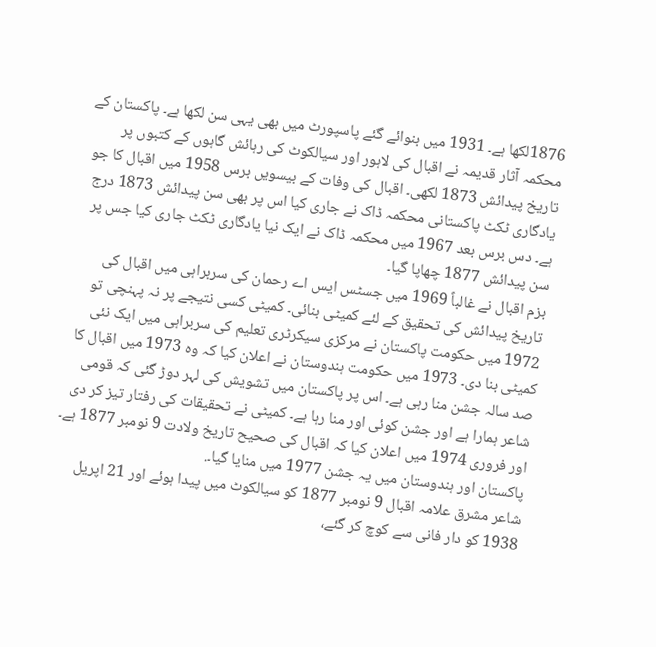1876لکھا ہے۔ 1931 میں بنوائے گئے پاسپورٹ میں بھی یہی سن لکھا ہے۔ پاکستان کے محکمہ آثار قدیمہ نے اقبال کی لاہور اور سیالکوٹ کی رہائش گاہوں کے کتبوں پر تاریخ پیدائش 1873 لکھی۔ اقبال کی وفات کے بیسویں برس 1958 میں اقبال کا جو یادگاری ٹکٹ پاکستانی محکمہ ڈاک نے جاری کیا اس پر بھی سن پیدائش 1873 درج ہے۔ دس برس بعد 1967 میں محکمہ ڈاک نے ایک نیا یادگاری ٹکٹ جاری کیا جس پر سن پیدائش 1877 چھاپا گیا۔
بزم اقبال نے غالباً 1969 میں جسٹس ایس اے رحمان کی سربراہی میں اقبال کی تاریخ پیدائش کی تحقیق کے لئے کمیٹی بنائی۔ کمیٹی کسی نتیجے پر نہ پہنچی تو 1972 میں حکومت پاکستان نے مرکزی سیکرٹری تعلیم کی سربراہی میں ایک نئی کمیٹی بنا دی۔ 1973 میں حکومت ہندوستان نے اعلان کیا کہ وہ 1973 میں اقبال کا صد سالہ جشن منا رہی ہے۔ اس پر پاکستان میں تشویش کی لہر دوڑ گئی کہ قومی شاعر ہمارا ہے اور جشن کوئی اور منا رہا ہے۔ کمیٹی نے تحقیقات کی رفتار تیز کر دی اور فروری 1974 میں اعلان کیا کہ اقبال کی صحیح تاریخ ولادت 9 نومبر 1877 ہے۔ پاکستان اور ہندوستان میں یہ جشن 1977 میں منایا گیا۔.
شاعر مشرق علامہ اقبال 9 نومبر 1877 کو سیالکوٹ میں پیدا ہوئے اور 21 اپریل 1938 کو دار فانی سے کوچ کر گئے،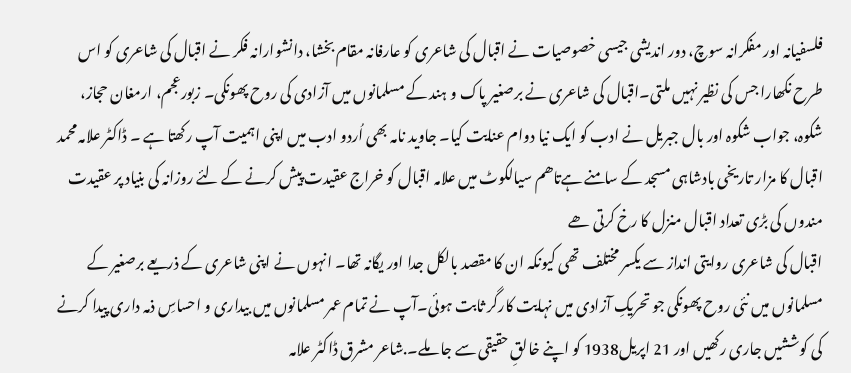فلسفیانہ اور مفکرانہ سوچ، دور اندیشی جیسی خصوصیات نے اقبال کی شاعری کو عارفانہ مقام بخشا، دانشوارانہ فکر نے اقبال کی شاعری کو اس طرح نکھارا جس کی نظیر نہیں ملتی۔اقبال کی شاعری نے برصغیر پاک و ہند کے مسلمانوں میں آزادی کی روح پھونکی۔ زبورعجم، ارمغان حجاز، شکوہ، جواب شکوہ اور بال جبریل نے ادب کو ایک نیا دوام عنایت کیا۔ جاوید نامہ بھی اُردو ادب میں اپنی اہمیت آپ رکھتا ہے ۔ ڈاکٹر علامہ محمد اقبال کا مزار تاریخی بادشاہی مسجد کے سامنے ہےتاھم سیالکوٹ میں علامہ اقبال کو خراج عقیدت پیش کرنے کے لئے روزانہ کی بنیاد پر عقیدت مندوں کی بڑی تعداد اقبال منزل کا رخ کرتی ھے
اقبال کی شاعری روایتی انداز سے یکسر مختلف تھی کیونکہ ان کا مقصد بالکل جدا اور یگانہ تھا۔ انہوں نے اپنی شاعری کے ذریعے برصغیر کے مسلمانوں میں نئی روح پھونکی جو تحریکِ آزادی میں نہایت کارگر ثابت ہوئی۔آپ نے تمام عمر مسلمانوں میں بیداری و احساسِ ذمہ داری پیدا کرنے کی کوششیں جاری رکھیں اور 21 اپریل1938 کو اپنے خالقِ حقیقی سے جا ملے۔.شاعر مشرق ڈاکٹر علامہ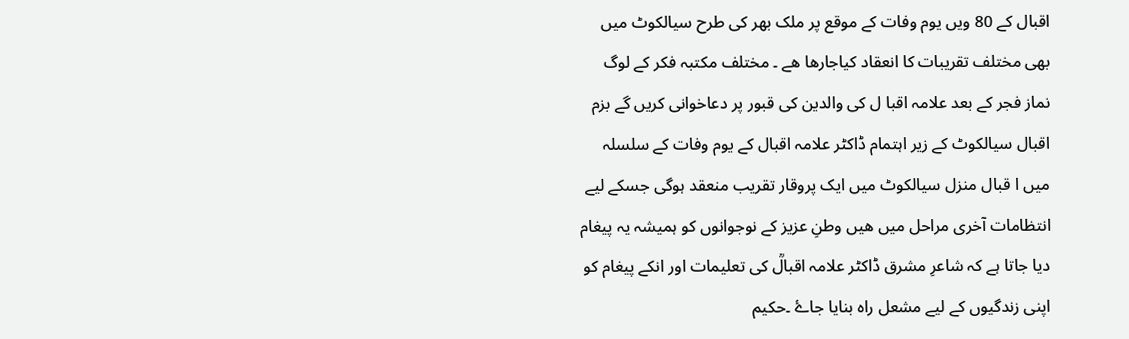اقبال کے 80 ویں یوم وفات کے موقع پر ملک بھر کی طرح سیالکوٹ میں بھی مختلف تقریبات کا انعقاد کیاجارھا ھے ۔ مختلف مکتبہ فکر کے لوگ نماز فجر کے بعد علامہ اقبا ل کی والدین کی قبور پر دعاخوانی کریں گے بزم اقبال سیالکوٹ کے زیر اہتمام ڈاکٹر علامہ اقبال کے یوم وفات کے سلسلہ میں ا قبال منزل سیالکوٹ میں ایک پروقار تقریب منعقد ہوگی جسکے لیے انتظامات آخری مراحل میں ھیں وطنِ عزیز کے نوجوانوں کو ہمیشہ یہ پیغام دیا جاتا ہے کہ شاعرِ مشرق ڈاکٹر علامہ اقبالؒ کی تعلیمات اور انکے پیغام کو اپنی زندگیوں کے لیے مشعل راہ بنایا جاۓ ۔حکیم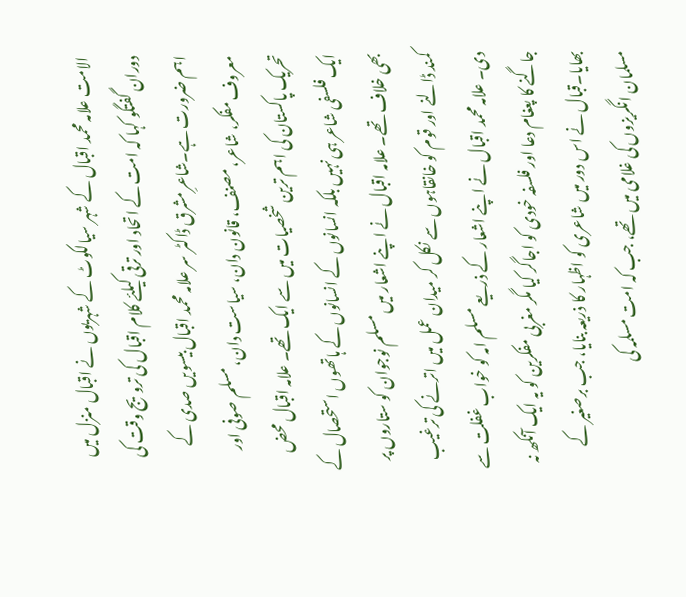الامت علامہ محمد اقبال کے شہر سیالکوٹ کے شہریوں نے اقبال منزل میں دوران گفتگو کہا کہ امت کے اتحاد اور ترقی کیلئے کلام اقبال کی ترویج وقت کی اہم ضرورت ہے۔شاعرِ مشرق ڈاکٹر سر علامہ محمد اقبال بیسویں صدی کے معروف مفکر، شاعر، مصنف، قانون دان، سیاست دان، مسلم صوفی اور تحریک پاکستان کی اہم ترین شخصیات میں سے ایک تھے۔ علامہ اقبال محض ایک فلسفی شاعر ہی نہیں بلکہ انسانوں کے انسانوں کے ہاتھوں استحصال کے بھی خلاف تھے۔ علامہ اقبال نے اپنے اشعار میں مسلم نوجوان کو ستاروں پر کمند ڈالنے اور قوم کو خانقاہوں سے نکل کر میدان عمل میں اترنے کی ترغیب دی۔ علامہ محمد اقبال نے اپنے اشعار کے ذریعے مسلم امہ کو خواب غفلت سے جاگنے کا پعغام دعا اور فلسفہ خودی کو اجاگر کیا مگر مغربی مفکرین کو یہ ایک آنکھ نہ بھایا۔قبال نے اس دور میں شاعری کو اظہار کا ذریعہ بنایا، جب برصغیر کے مسلمان انگریزوں کی غلامی میں تھے، جب کہ امت مسلمہ کی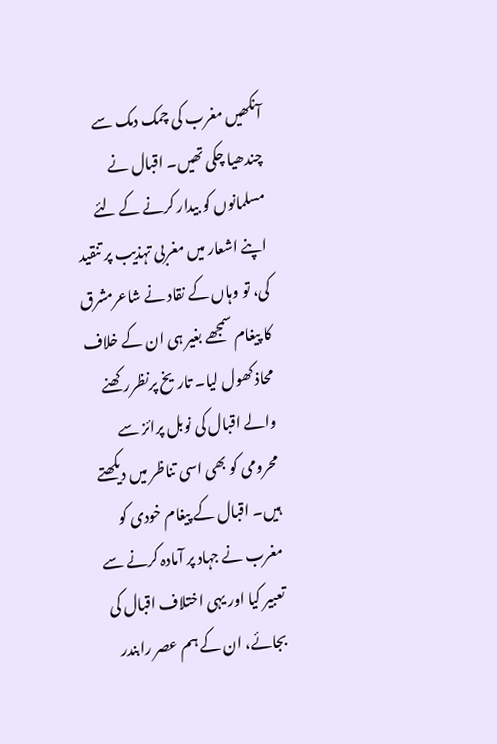آنکھیں مغرب کی چمک دمک سے چندھیا چکی تھیں۔ اقبال نے مسلمانوں کو بیدار کرنے کے لئے اپنے اشعار میں مغربی تہذیب پر تنقید کی، تو وہاں کے نقاد نے شاعرمشرق کا پیغام سمجھے بغیر ہی ان کے خلاف محاذ کھول لیا۔ تاریخ پرنظررکھنے والے اقبال کی نوبل پرائز سے محرومی کو بھی اسی تناظر میں دیکھتے ہیں۔ اقبال کے پیغام خودی کو مغرب نے جہاد پر آمادہ کرنے سے تعبیر کیا اور یہی اختلاف اقبال کی بجائے، ان کے ہم عصر رابندر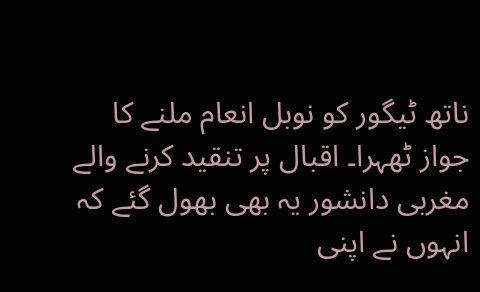ناتھ ٹیگور کو نوبل انعام ملنے کا جواز ٹھہرا۔ اقبال پر تنقید کرنے والے مغربی دانشور یہ بھی بھول گئے کہ انہوں نے اپنی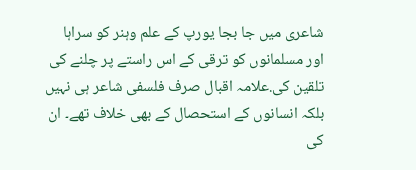شاعری میں جا بجا یورپ کے علم وہنر کو سراہا اور مسلمانوں کو ترقی کے اس راستے پر چلنے کی تلقین کی.علامہ اقبال صرف فلسفی شاعر ہی نہیں بلکہ انسانوں کے استحصال کے بھی خلاف تھے۔ ان کی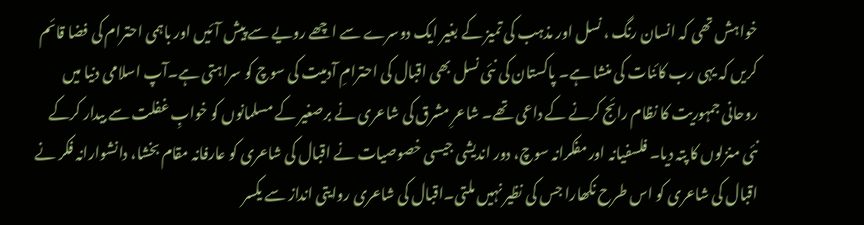خواہش تھی کہ انسان رنگ ، نسل اور مذہب کی تمیز کے بغیر ایک دوسرے سے اچھے رویے سے پیش آئیں اور باہمی احترام کی فضا قائم کریں کہ یہی رب کائنات کی منشا ہے۔ پاکستان کی نئی نسل بھی اقبال کی احترامِ آدمیت کی سوچ کو سراہتی ہے۔آپ اسلامی دنیا میں روحانی جمہوریت کا نظام رائج کرنے کے داعی تھے۔ شاعرِ مشرق کی شاعری نے برصغیر کے مسلمانوں کو خوابِ غفلت سے بیدار کرکے نئی منزلوں کا پتہ دیا۔ فلسفیانہ اور مفکرانہ سوچ، دور اندیشی جیسی خصوصیات نے اقبال کی شاعری کو عارفانہ مقام بخشا، دانشوارانہ فکر نے اقبال کی شاعری کو اس طرح نکھارا جس کی نظیر نہیں ملتی۔اقبال کی شاعری روایتی انداز سے یکسر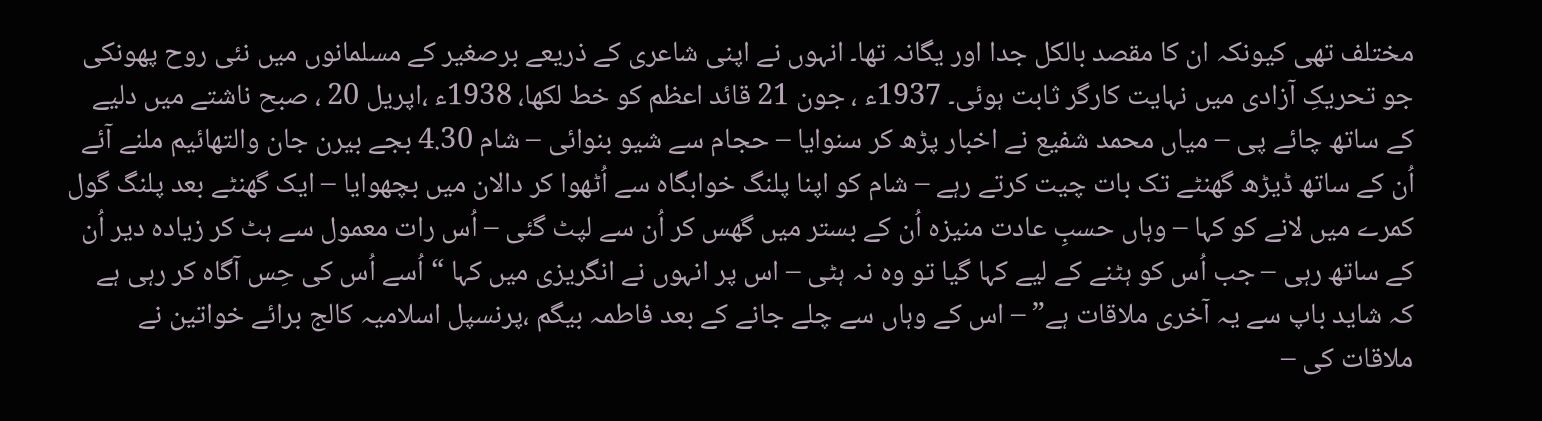مختلف تھی کیونکہ ان کا مقصد بالکل جدا اور یگانہ تھا۔ انہوں نے اپنی شاعری کے ذریعے برصغیر کے مسلمانوں میں نئی روح پھونکی جو تحریکِ آزادی میں نہایت کارگر ثابت ہوئی۔ 1937ء ، جون 21 قائد اعظم کو خط لکھا، 1938ء ،اپریل 20 ، صبح ناشتے میں دلیے کے ساتھ چائے پی – میاں محمد شفیع نے اخبار پڑھ کر سنوایا – حجام سے شیو بنوائی – شام 4.30 بجے بیرن جان والتھائیم ملنے آئے اُن کے ساتھ ڈیڑھ گھنٹے تک بات چیت کرتے رہے – شام کو اپنا پلنگ خوابگاہ سے اُٹھوا کر دالان میں بچھوایا – ایک گھنٹے بعد پلنگ گول کمرے میں لانے کو کہا – وہاں حسبِ عادت منیزہ اُن کے بستر میں گھس کر اُن سے لپٹ گئی – اُس رات معمول سے ہٹ کر زیادہ دیر اُن کے ساتھ رہی – جب اُس کو ہٹنے کے لیے کہا گیا تو وہ نہ ہٹی – اس پر انہوں نے انگریزی میں کہا “اُسے اُس کی حِس آگاہ کر رہی ہے کہ شاید باپ سے یہ آخری ملاقات ہے” – اس کے وہاں سے چلے جانے کے بعد فاطمہ بیگم ،پرنسپل اسلامیہ کالج برائے خواتین نے ملاقات کی –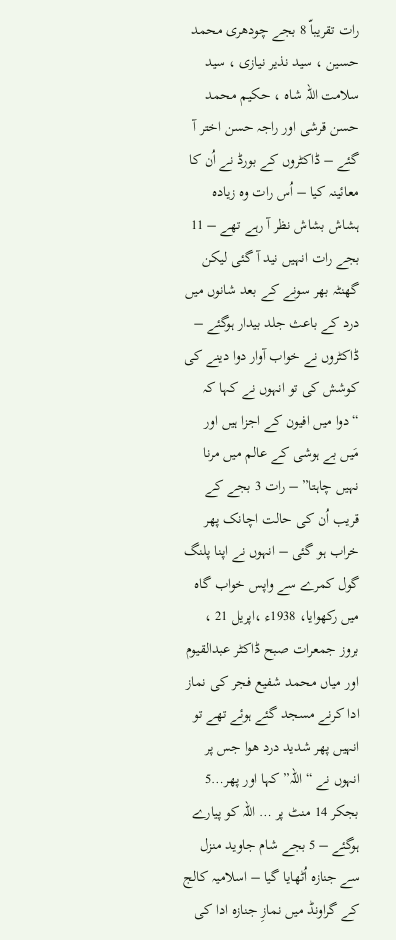رات تقریباّ 8 بجے چودھری محمد حسین ، سید نذیر نیازی ، سید سلامت اللہ شاہ ، حکیم محمد حسن قرشی اور راجہ حسن اختر آ گئے – ڈاکٹروں کے بورڈ نے اُن کا معائینہ کیا – اُس رات وہ زیادہ ہشاش بشاش نظر آ رہے تھے – 11 بجے رات انہیں نید آ گئی لیکن گھنٹہ بھر سونے کے بعد شانوں میں درد کے باعث جلد بیدار ہوگئے – ڈاکٹروں نے خواب آوار دوا دینے کی کوشش کی تو انہوں نے کہا کہ “دوا میں افیون کے اجزا ہیں اور مَیں بے ہوشی کے عالم میں مرنا نہیں چاہتا” – رات 3 بجے کے قریب اُن کی حالت اچانک پھر خراب ہو گئی – انہوں نے اپنا پلنگ گول کمرے سے واپس خواب گاہ میں رکھوایا، 1938ء ،اپریل 21 ، بروز جمعرات صبح ڈاکٹر عبدالقیوم اور میاں محمد شفیع فجر کی نماز ادا کرنے مسجد گئے ہوئے تھے تو انہیں پھر شدید درد ھوا جس پر انہوں نے “اللہ” کہا اور پھر…5 بجکر 14 منٹ پر … اللہ کو پیارے ہوگئے – 5 بجے شام جاوید منزل سے جنازہ اُٹھایا گیا – اسلامیہ کالج کے گراونڈ میں نمازِ جنازہ ادا کی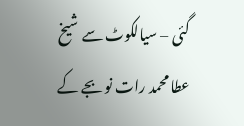گئی – سیالکوٹ سے شیخ عطا محمد رات نو بجے کے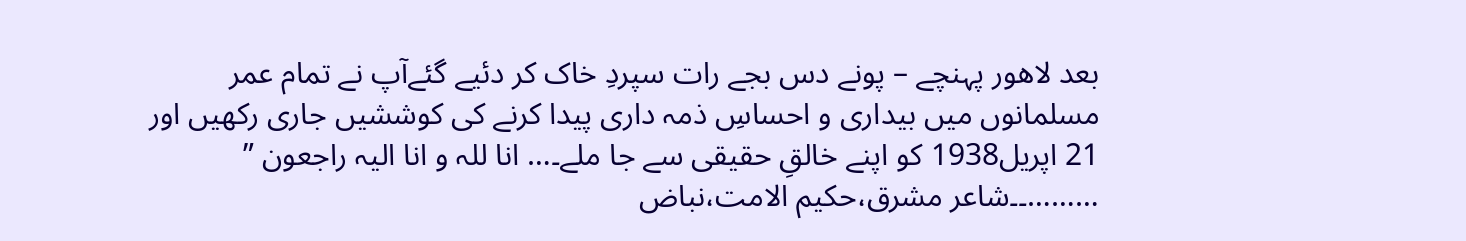بعد لاھور پہنچے – پونے دس بجے رات سپردِ خاک کر دئیے گئےآپ نے تمام عمر مسلمانوں میں بیداری و احساسِ ذمہ داری پیدا کرنے کی کوششیں جاری رکھیں اور 21 اپریل1938 کو اپنے خالقِ حقیقی سے جا ملے۔… انا للہ و انا الیہ راجعون ”
………۔۔شاعر مشرق،حکیم الامت،نباض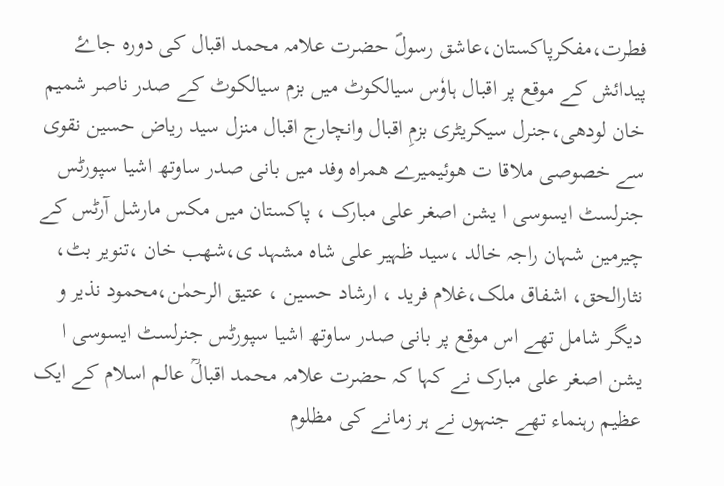فطرت،مفکرپاکستان،عاشق رسولؐ حضرت علامہ محمد اقبال کی دورہ جاۓ پیدائش کے موقع پر اقبال ہاوٗس سیالکوٹ میں بزم سیالکوٹ کے صدر ناصر شمیم خان لودھی،جنرل سیکریٹری بزمِ اقبال وانچارج اقبال منزل سید ریاض حسین نقوی سے خصوصی ملاقا ت ھوئیمیرے ھمراہ وفد میں بانی صدر ساوتھ اشیا سپورٹس جنرلسٹ ایسوسی ا یشن اصغر علی مبارک ، پاکستان میں مکس مارشل آرٹس کے چیرمین شہان راجہ خالد ،سید ظہیر علی شاہ مشہد ی،شھب خان ،تنویر بٹ، نثارالحق، اشفاق ملک،غلام فرید ، ارشاد حسین ، عتیق الرحمٰن،محمود نذیر و دیگر شامل تھے اس موقع پر بانی صدر ساوتھ اشیا سپورٹس جنرلسٹ ایسوسی ا یشن اصغر علی مبارک نے کہا کہ حضرت علامہ محمد اقبالؒ عالم اسلام کے ایک عظیم رہنماء تھے جنہوں نے ہر زمانے کی مظلوم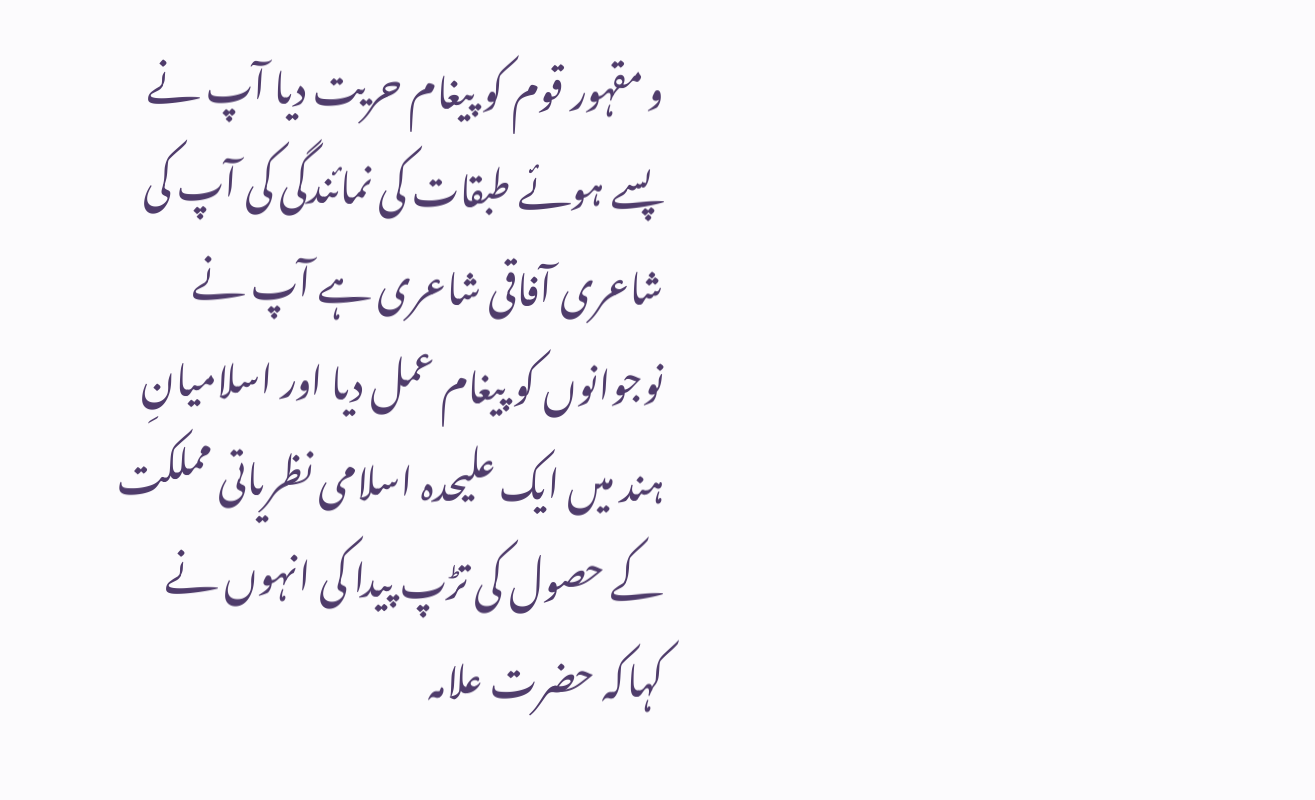و مقہور قوم کو پیغام حریت دیا آپ نے پسے ہوئے طبقات کی نمائندگی کی آپ کی شاعری آفاقی شاعری ہے آپ نے نوجوانوں کو پیغام عمل دیا اور اسلامیانِ ہند میں ایک علیحدہ اسلامی نظریاتی مملکت کے حصول کی تڑپ پیدا کی انہوں نے کہاکہ حضرت علامہ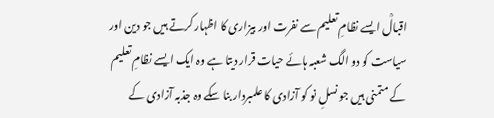اقبالؒ ایسے نظامِ تعلیم سے نفرت اور بیزاری کا اظہار کرتے ہیں جو دین اور سیاست کو دو الگ شعبہ ہائے حیات قرار دیتا ہے وہ ایک ایسے نظامِ تعلیم کے متمنی ہیں جو نسلِ نو کو آزادی کا علمبردار بنا سکے وہ جذبہ آزادی کے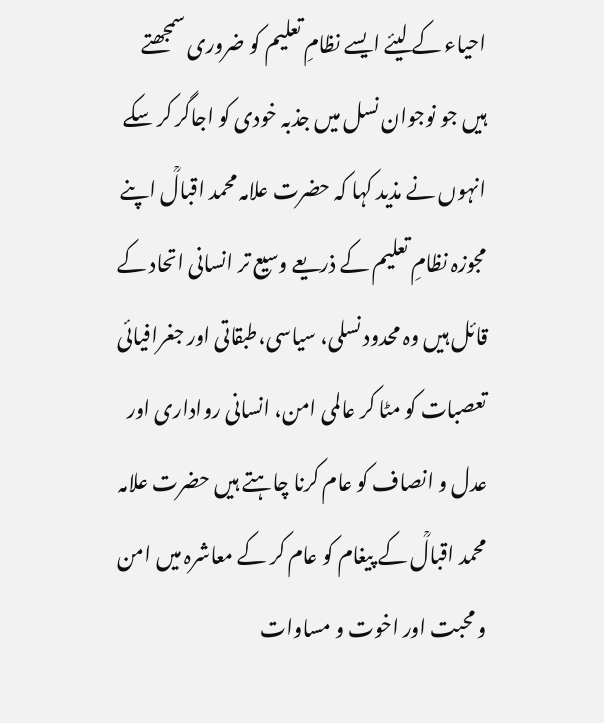احیاء کے لیئے ایسے نظامِ تعلیم کو ضروری سمجھتے ہیں جو نوجوان نسل میں جذبہ خودی کو اجاگر کر سکے انہوں نے مذید کہا کہ حضرت علامہ محمد اقبالؒ اپنے مجوزہ نظامِ تعلیم کے ذریعے وسیع تر انسانی اتحاد کے قائل ہیں وہ محدود نسلی، سیاسی،طبقاتی اور جغرافیائی تعصبات کو مٹا کر عالمی امن، انسانی رواداری اور عدل و انصاف کو عام کرنا چاہتے ہیں حضرت علامہ محمد اقبالؒ کے پیغام کو عام کر کے معاشرہ میں امن و محبت اور اخوت و مساوات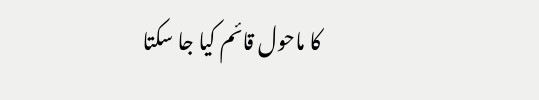کا ماحول قائم کیا جا سکتا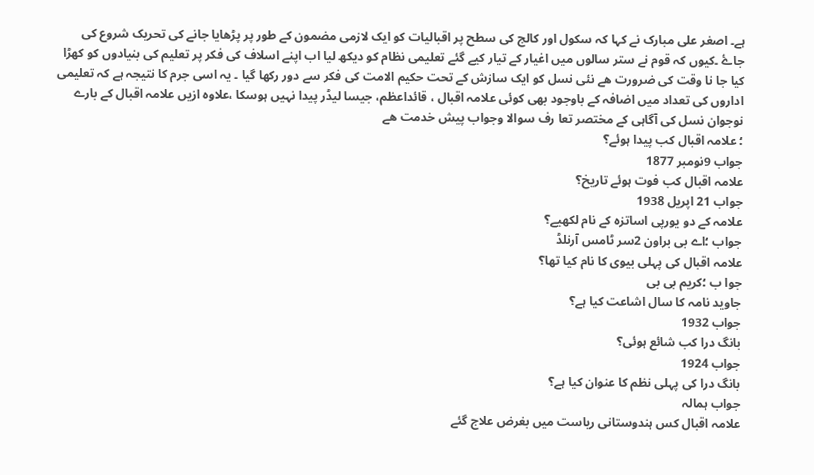ہے۔ اصغر علی مبارک نے کہا کہ سکول اور کالج کی سطح پر اقبالیات کو ایک لازمی مضمون کے طور پر پڑھایا جانے کی تحریک شروع کی جاۓ ۔کیوں کہ قوم نے ستر سالوں میں اغیار کے تیار کیے گئے تعلیمی نظام کو دیکھ لیا اب اپنے اسلاف کی فکر پر تعلیم کی بنیادوں کو کھڑا کیا جا نا وقت کی ضرورت ھے نئی نسل کو ایک سازش کے تحت حکیم الامت کی فکر سے دور رکھا گیا ۔ یہ اسی جرم کا نتیجہ ہے کہ تعلیمی اداروں کی تعداد میں اضافہ کے باوجود بھی کوئی علامہ اقبال ، قائداعظم، جیسا لیڈر پیدا نہیں ہوسکا ،علاوہ ازیں علامہ اقبال کے بارے نوجوان نسل کی آگاہی کے مختصر تعا رف سوالا وجواب پیش خدمت ھے
؛ علامہ اقبال کب پیدا ہوئے؟
جواب 9نومبر 1877
علامہ اقبال کب فوت ہوئے تاریخ؟
جواب 21 اپریل 1938
علامہ کے دو یورپی اساتزہ کے نام لکھیے؟
جواب ؛اے بی براون 2سر ٹامس آرنلڈ
علامہ اقبال کی پہلی بیوی کا نام کیا تھا؟
جوا ب ؛کریم بی بی
جاوید نامہ کا سال اشاعت کیا ہے؟
جواب 1932
بانگ درا کب شائع ہوئی؟
جواب 1924
بانگ درا کی پہلی نظم کا عنوان کیا ہے؟
جواب ہمالہ
علامہ اقبال کس ہندوستانی ریاست میں بغرض علاج گئے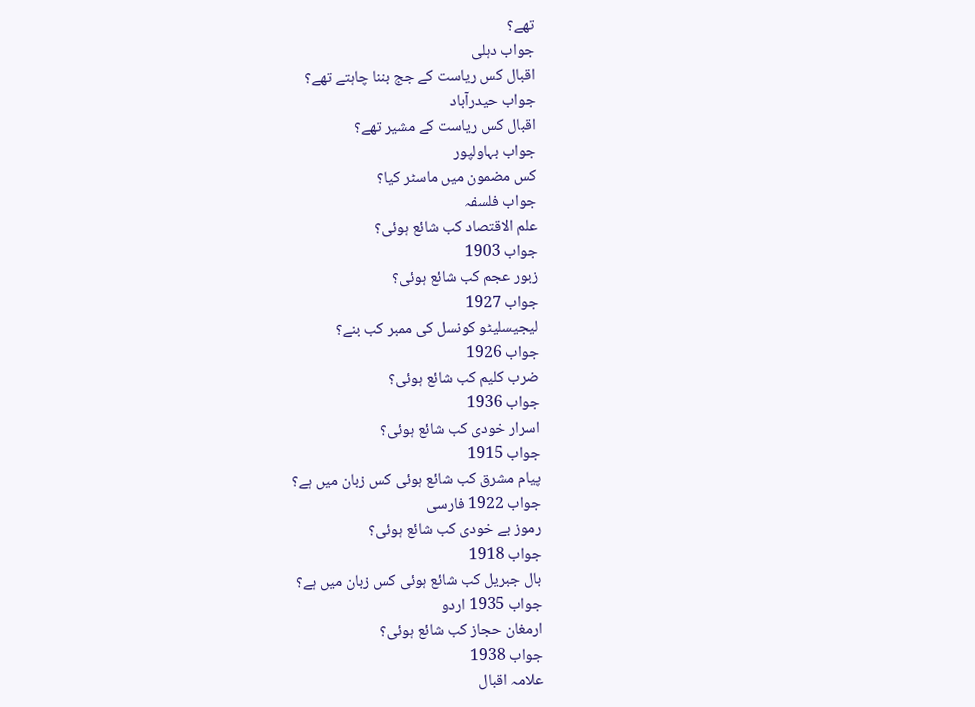تھے؟
جواب دہلی
اقبال کس ریاست کے جج بننا چاہتے تھے؟
جواب حیدرآباد
اقبال کس ریاست کے مشیر تھے؟
جواب بہاولپور
کس مضمون میں ماسٹر کیا؟
جواب فلسفہ
علم الاقتصاد کب شائع ہوئی؟
جواب 1903
زبور عجم کب شائع ہوئی؟
جواب 1927
لیجیسلیٹو کونسل کی ممبر کب بنے؟
جواب 1926
ضرب کلیم کب شائع ہوئی؟
جواب 1936
اسرار خودی کب شائع ہوئی؟
جواب 1915
پیام مشرق کب شائع ہوئی کس زبان میں ہے؟
جواب 1922 فارسی
رموز بے خودی کب شائع ہوئی؟
جواب 1918
بال جبریل کب شائع ہوئی کس زبان میں ہے؟
جواب 1935 اردو
ارمغان حجاز کب شائع ہوئی؟
جواب 1938
علامہ اقبال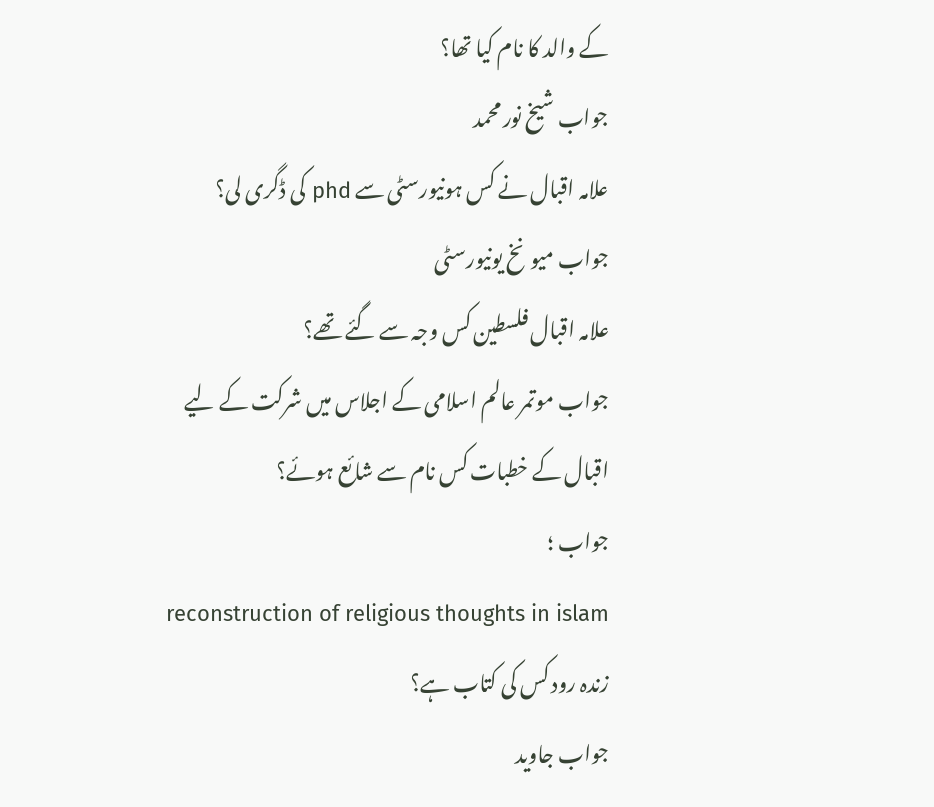کے والد کا نام کیا تھا؟
جواب شیخ نور محمد
علامہ اقبال نے کس ہونیورسٹی سے phd کی ڈگری لی؟
جواب میونخ یونیورسٹی
علامہ اقبال فلسطین کس وجہ سے گئے تھے؟
جواب موتمر عالم اسلامی کے اجلاس میں شرکت کے لیے
اقبال کے خطبات کس نام سے شائع ہوئے؟
جواب ؛
reconstruction of religious thoughts in islam
زندہ رود کس کی کتاب ہے؟
جواب جاوید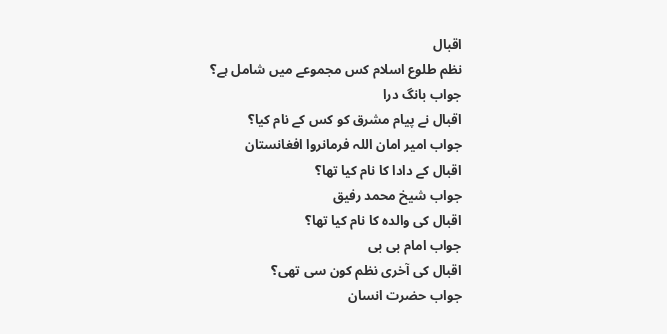اقبال
نظم طلوع اسلام کس مجموعے میں شامل ہے؟
جواب بانگ درا
اقبال نے پیام مشرق کو کس کے نام کیا؟
جواب امیر امان اللہ فرمانروا افغانستان
اقبال کے دادا کا نام کیا تھا؟
جواب شیخ محمد رفیق
اقبال کی والدہ کا نام کیا تھا؟
جواب امام بی بی
اقبال کی آخری نظم کون سی تھی؟
جواب حضرت انسان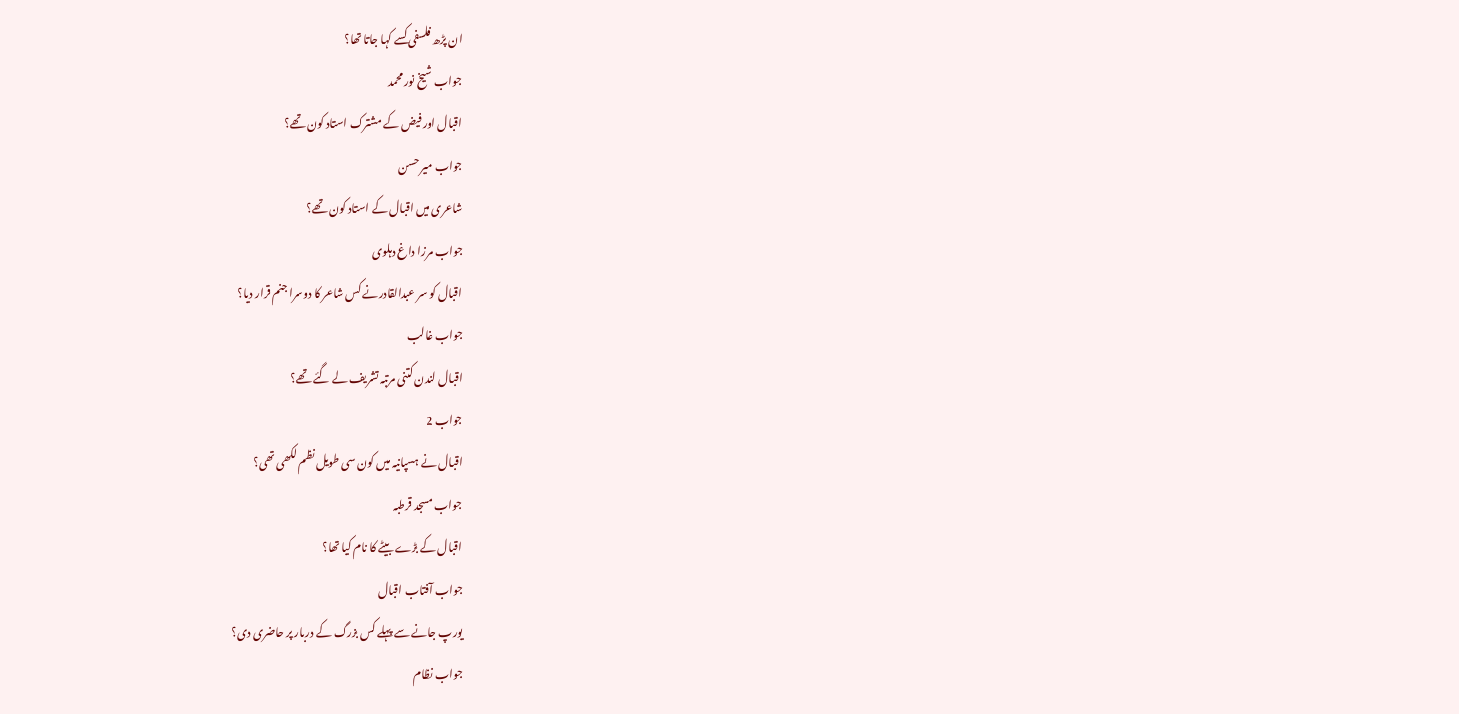ان پڑھ فلسفی کسے کہا جاتا تھا؟
جواب شیخ نور محمد
اقبال اور فیض کے مشترک استاد کون تھے؟
جواب میر حسن
شاعری میں اقبال کے استاد کون تھے؟
جواب مرزا داغ دہلوی
اقبال کو سر عبدالقادرنے کس شاعر کا دوسرا جنم قرار دیا؟
جواب غالب
اقبال لندن کتنی مرتبہ تشریف لے گئے تھے؟
جواب 2
اقبال نے ہسپانیہ میں کون سی طویل نظم لکھی تھی؟
جواب مسجد قرطبہ
اقبال کے بڑے بیٹے کا نام کیا تھا؟
جواب آفتاب اقبال
یورپ جانے سے پہلے کس بزرگ کے دربار پر حاضری دی؟
جواب نظام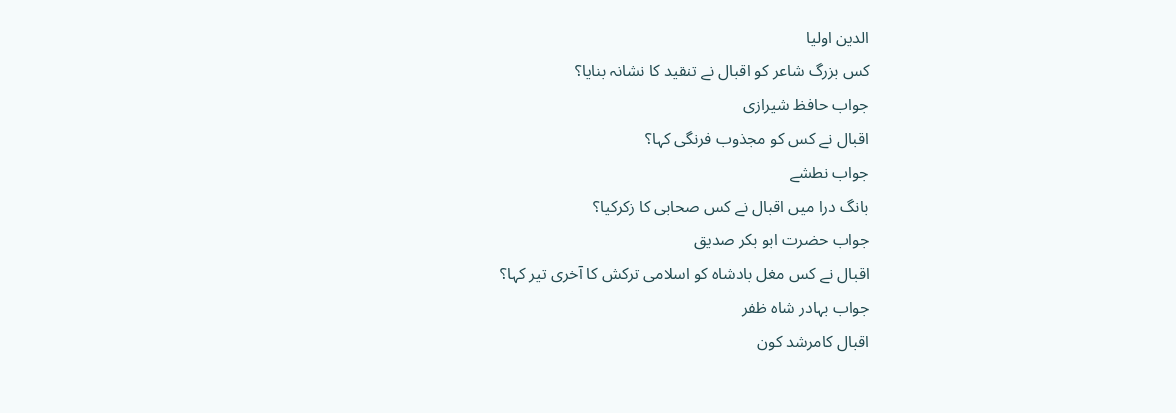الدین اولیا
کس بزرگ شاعر کو اقبال نے تنقید کا نشانہ بنایا؟
جواب حافظ شیرازی
اقبال نے کس کو مجذوب فرنگی کہا؟
جواب نطشے
بانگ درا میں اقبال نے کس صحابی کا زکرکیا؟
جواب حضرت ابو بکر صدیق
اقبال نے کس مغل بادشاہ کو اسلامی ترکش کا آخری تیر کہا؟
جواب بہادر شاہ ظفر
اقبال کامرشد کون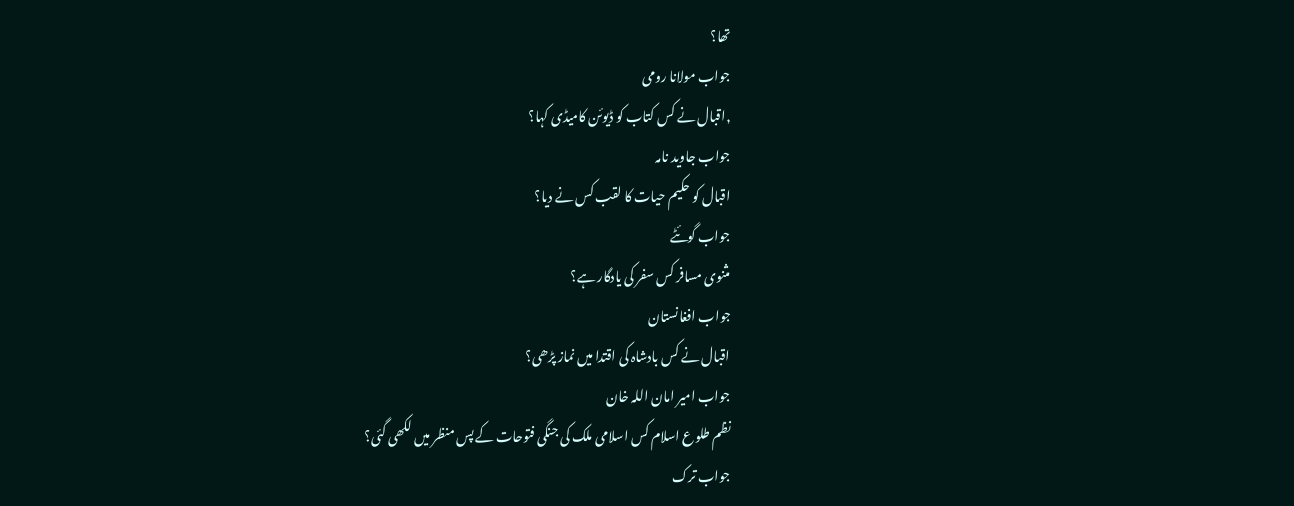تھا؟
جواب مولانا رومی
,اقبال نے کس کتاب کو ڈیوئن کامیڈی کہا؟
جواب جاوید نامہ
اقبال کو حکیم حیات کا لقب کس نے دیا؟
جواب گوئٹے
مثنوی مسافر کس سفر کی یادگار ہے؟
جواب افغانستان
اقبال نے کس بادشاہ کی اقتدا میں نماز پڑھی؟
جواب امیر امان اللہ خان
نظم طلوع اسلام کس اسلامی ملک کی جنگی فتوحات کے پس منظر میں لکھی گئی؟
جواب ترک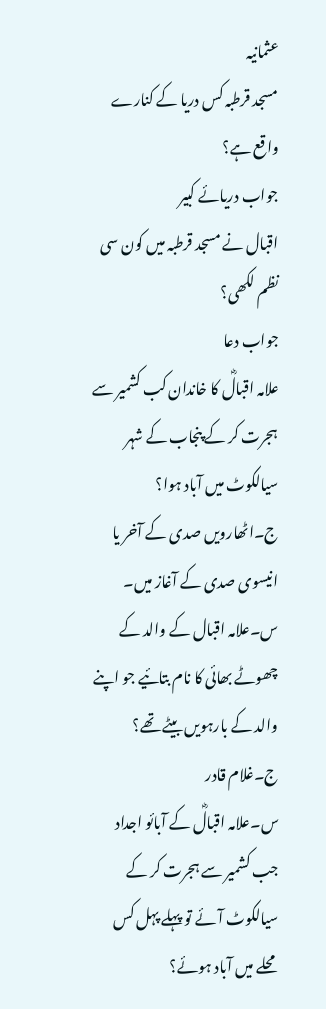عثمانیہ
مسجد قرطبہ کس دریا کے کنارے واقع ہے؟
جواب دریائے کبیر
اقبال نے مسجد قرطبہ میں کون سی نظم لکھی؟
جواب دعا
علامہ اقبالؓ کا خاندان کب کشمیر سے ہجرت کر کے پنجاب کے شہر سیالکوٹ میں آباد ہوا؟
ج۔اٹھارویں صدی کے آخر یا انیسوی صدی کے آغاز میں۔
س۔علامہ اقبال کے والد کے چھوٹے بھائی کا نام بتائیے جو اپنے والد کے بارہویں بیٹے تھے؟
ج۔غلام قادر
س۔علامہ اقبالؓ کے آبائو اجداد جب کشمیر سے ہجرت کر کے سیالکوٹ آئے تو پہلے پہل کس محلے میں آباد ہوئے؟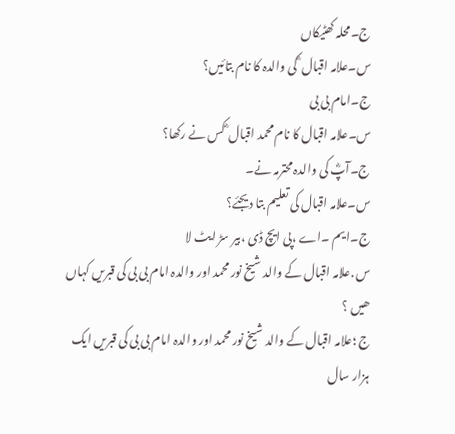ج۔محلہ کھٹیکاں
س۔علامہ اقبال ؓ کی والدہ کا نام بتائیں؟
ج۔امام بی بی
س۔علامہ اقبال کا نام محمد اقبال ؓ کس نے رکھا؟
ج۔آپؓ کی والدہ محترمہ نے۔
س۔علامہ اقبال کی تعلیم بتا دیجئے؟
ج۔ایم ۔اے ،پی ایچ ڈی ،بیر سڑ ایٹ لا
س .علامہ اقبال کے والد شیخ نور محمد اور والدہ امام بی بی کی قبریں کہاں ھیں ؟
ج ؛علامہ اقبال کے والد شیخ نور محمد اور والدہ امام بی بی کی قبریں ایک ہزار سال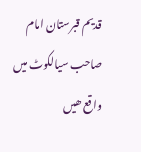قدیم قبرستان امام صاحب سیالکوٹ میں واقع ھیں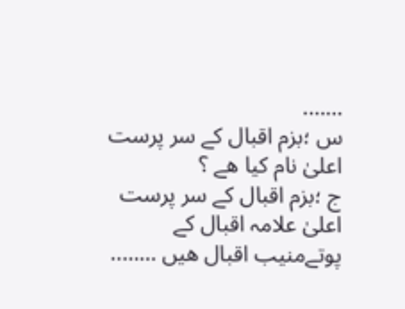…….
س ؛بزم اقبال کے سر پرست اعلیٰ نام کیا ھے ؟
ج ؛بزم اقبال کے سر پرست اعلیٰ علامہ اقبال کے پوتےمنیب اقبال ھیں ……..